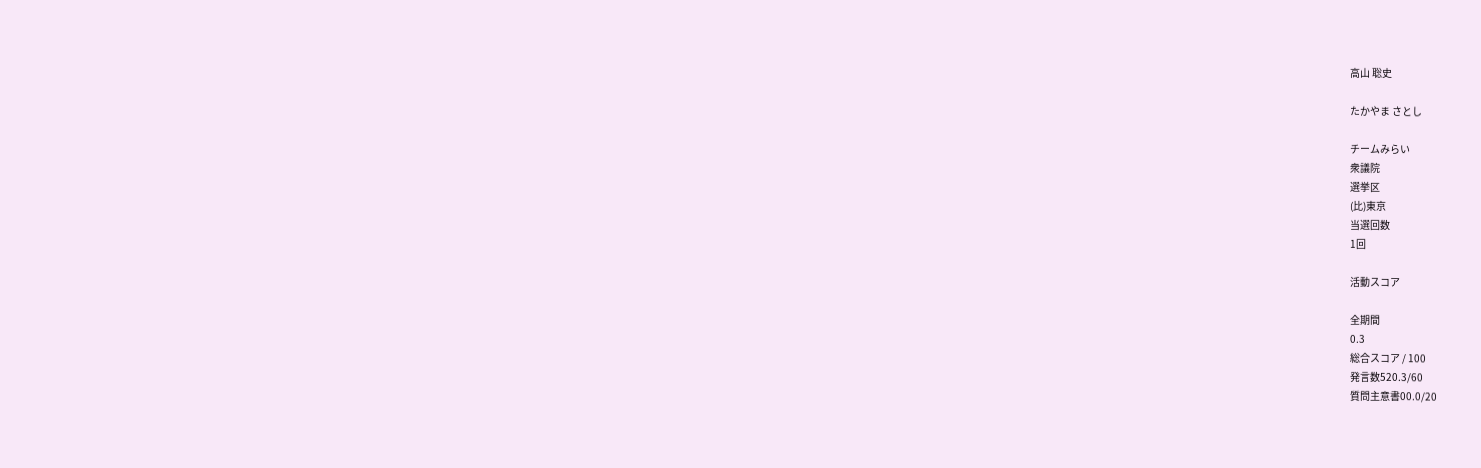高山 聡史

たかやま さとし

チームみらい
衆議院
選挙区
(比)東京
当選回数
1回

活動スコア

全期間
0.3
総合スコア / 100
発言数520.3/60
質問主意書00.0/20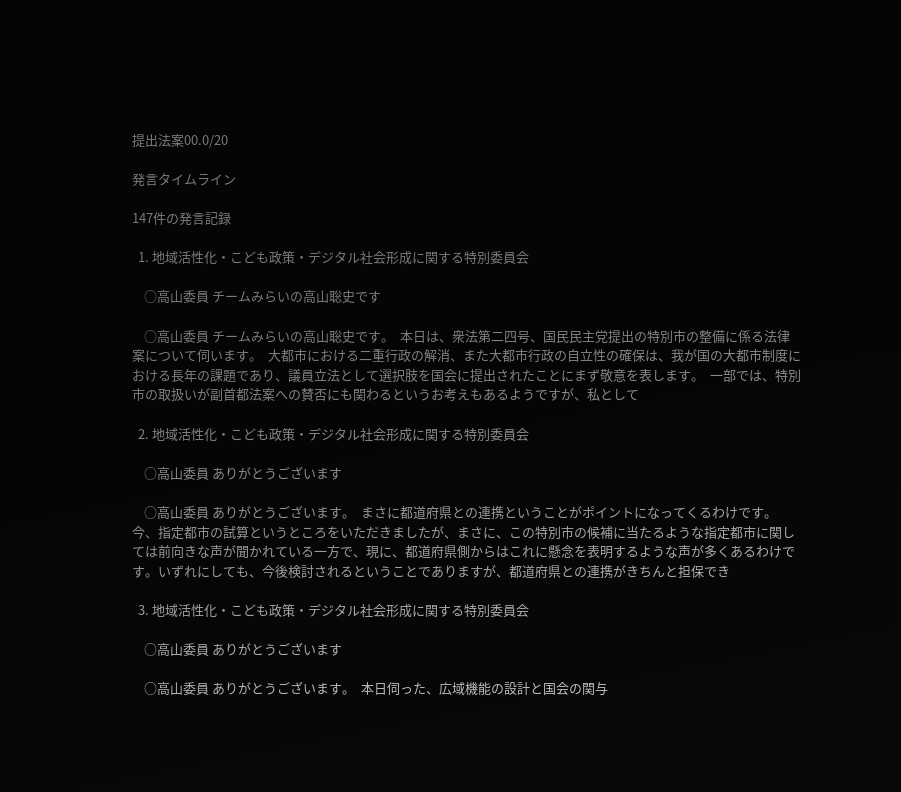提出法案00.0/20

発言タイムライン

147件の発言記録

  1. 地域活性化・こども政策・デジタル社会形成に関する特別委員会

    ○高山委員 チームみらいの高山聡史です

    ○高山委員 チームみらいの高山聡史です。  本日は、衆法第二四号、国民民主党提出の特別市の整備に係る法律案について伺います。  大都市における二重行政の解消、また大都市行政の自立性の確保は、我が国の大都市制度における長年の課題であり、議員立法として選択肢を国会に提出されたことにまず敬意を表します。  一部では、特別市の取扱いが副首都法案への賛否にも関わるというお考えもあるようですが、私として

  2. 地域活性化・こども政策・デジタル社会形成に関する特別委員会

    ○高山委員 ありがとうございます

    ○高山委員 ありがとうございます。  まさに都道府県との連携ということがポイントになってくるわけです。今、指定都市の試算というところをいただきましたが、まさに、この特別市の候補に当たるような指定都市に関しては前向きな声が聞かれている一方で、現に、都道府県側からはこれに懸念を表明するような声が多くあるわけです。いずれにしても、今後検討されるということでありますが、都道府県との連携がきちんと担保でき

  3. 地域活性化・こども政策・デジタル社会形成に関する特別委員会

    ○高山委員 ありがとうございます

    ○高山委員 ありがとうございます。  本日伺った、広域機能の設計と国会の関与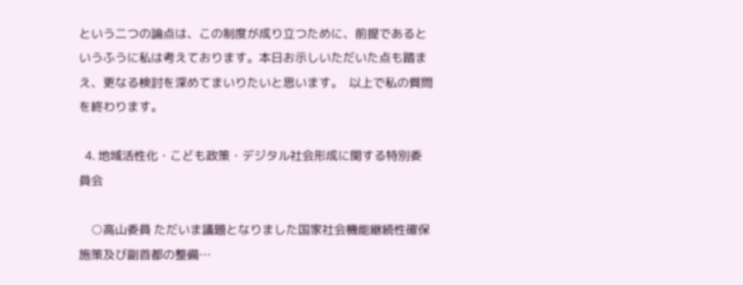という二つの論点は、この制度が成り立つために、前提であるというふうに私は考えております。本日お示しいただいた点も踏まえ、更なる検討を深めてまいりたいと思います。  以上で私の質問を終わります。

  4. 地域活性化・こども政策・デジタル社会形成に関する特別委員会

    ○高山委員 ただいま議題となりました国家社会機能継続性確保施策及び副首都の整備…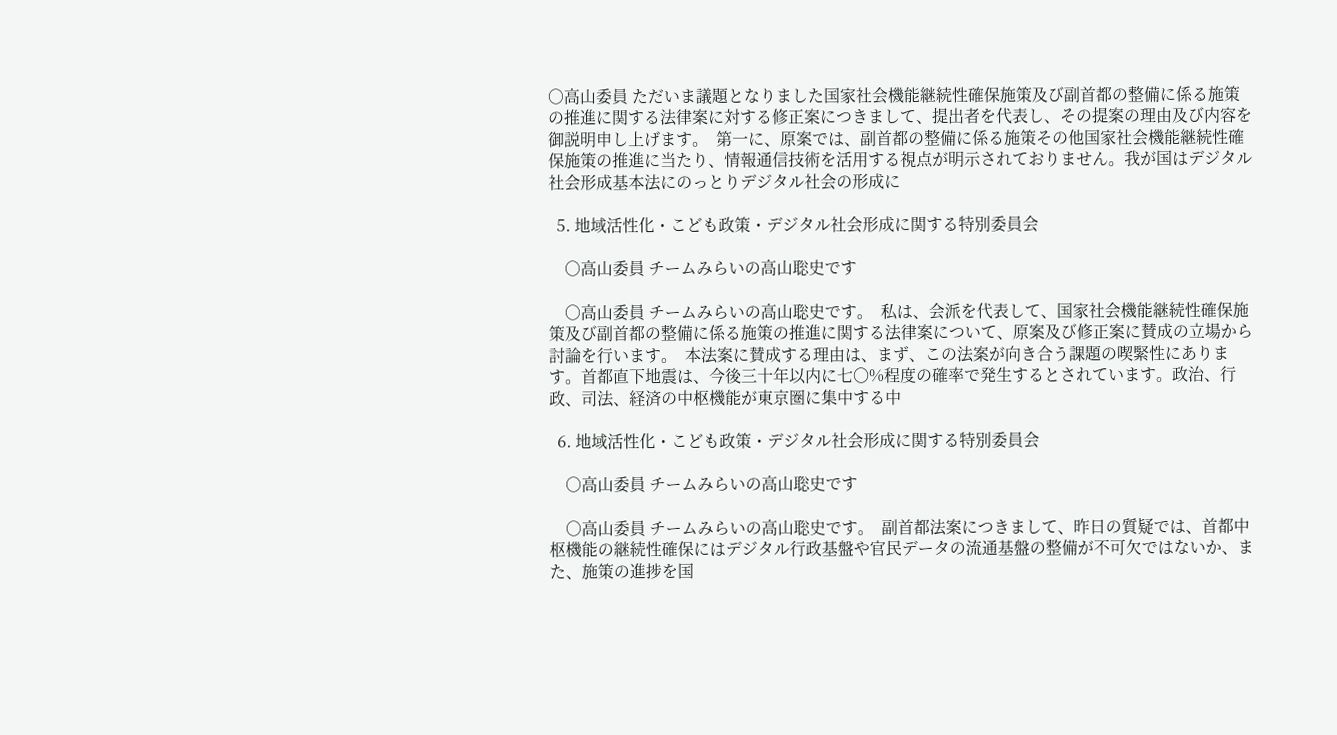○高山委員 ただいま議題となりました国家社会機能継続性確保施策及び副首都の整備に係る施策の推進に関する法律案に対する修正案につきまして、提出者を代表し、その提案の理由及び内容を御説明申し上げます。  第一に、原案では、副首都の整備に係る施策その他国家社会機能継続性確保施策の推進に当たり、情報通信技術を活用する視点が明示されておりません。我が国はデジタル社会形成基本法にのっとりデジタル社会の形成に

  5. 地域活性化・こども政策・デジタル社会形成に関する特別委員会

    ○高山委員 チームみらいの高山聡史です

    ○高山委員 チームみらいの高山聡史です。  私は、会派を代表して、国家社会機能継続性確保施策及び副首都の整備に係る施策の推進に関する法律案について、原案及び修正案に賛成の立場から討論を行います。  本法案に賛成する理由は、まず、この法案が向き合う課題の喫緊性にあります。首都直下地震は、今後三十年以内に七〇%程度の確率で発生するとされています。政治、行政、司法、経済の中枢機能が東京圏に集中する中

  6. 地域活性化・こども政策・デジタル社会形成に関する特別委員会

    ○高山委員 チームみらいの高山聡史です

    ○高山委員 チームみらいの高山聡史です。  副首都法案につきまして、昨日の質疑では、首都中枢機能の継続性確保にはデジタル行政基盤や官民データの流通基盤の整備が不可欠ではないか、また、施策の進捗を国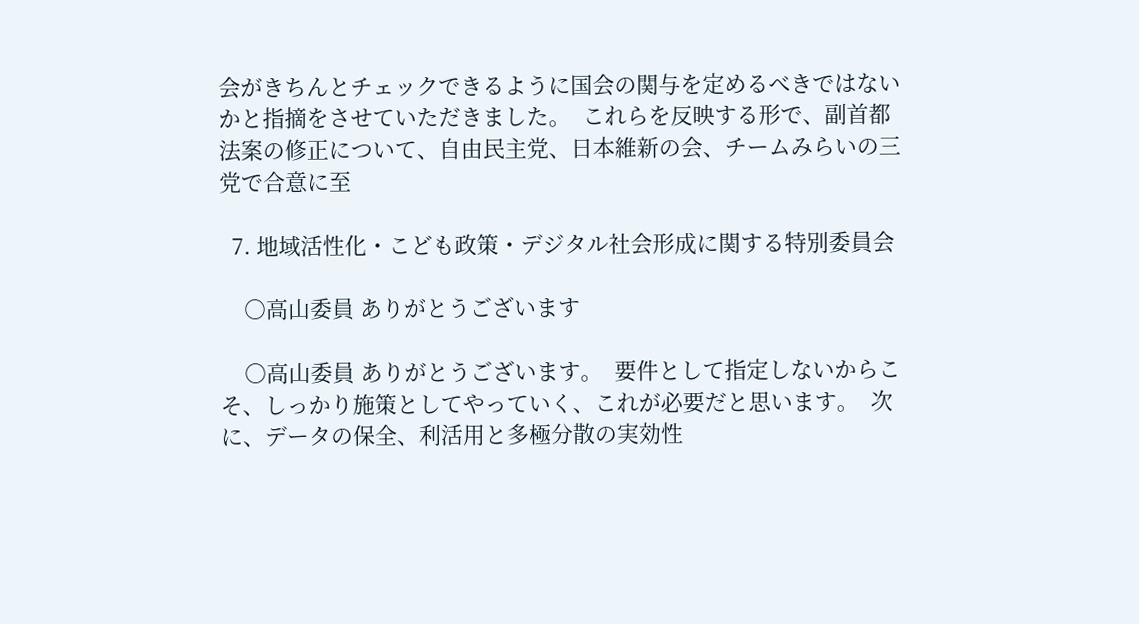会がきちんとチェックできるように国会の関与を定めるべきではないかと指摘をさせていただきました。  これらを反映する形で、副首都法案の修正について、自由民主党、日本維新の会、チームみらいの三党で合意に至

  7. 地域活性化・こども政策・デジタル社会形成に関する特別委員会

    ○高山委員 ありがとうございます

    ○高山委員 ありがとうございます。  要件として指定しないからこそ、しっかり施策としてやっていく、これが必要だと思います。  次に、データの保全、利活用と多極分散の実効性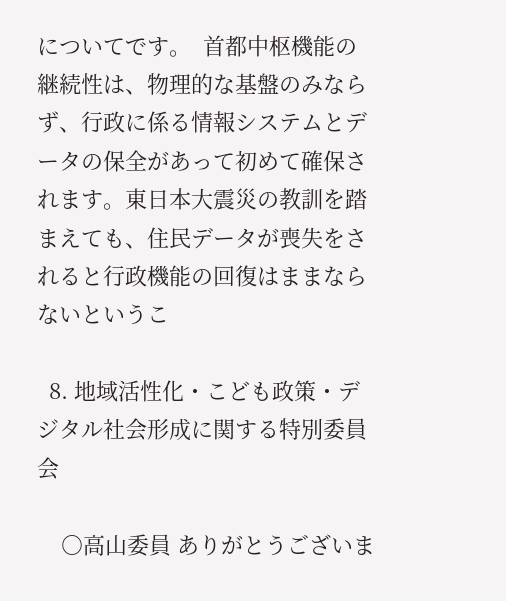についてです。  首都中枢機能の継続性は、物理的な基盤のみならず、行政に係る情報システムとデータの保全があって初めて確保されます。東日本大震災の教訓を踏まえても、住民データが喪失をされると行政機能の回復はままならないというこ

  8. 地域活性化・こども政策・デジタル社会形成に関する特別委員会

    ○高山委員 ありがとうございま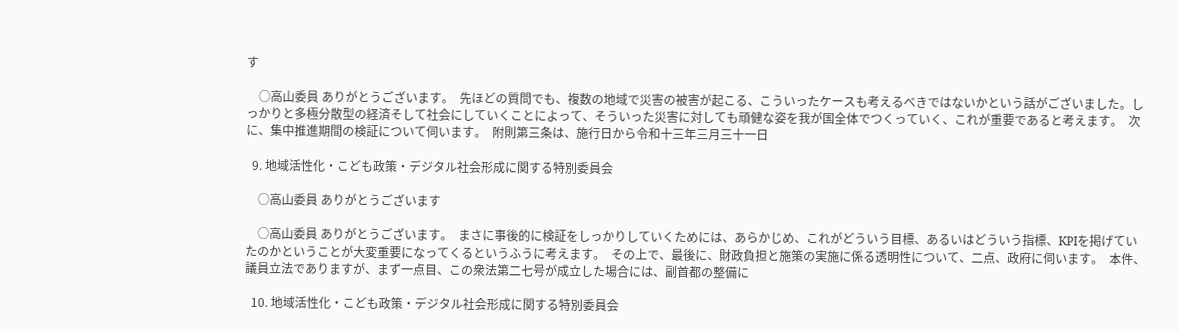す

    ○高山委員 ありがとうございます。  先ほどの質問でも、複数の地域で災害の被害が起こる、こういったケースも考えるべきではないかという話がございました。しっかりと多極分散型の経済そして社会にしていくことによって、そういった災害に対しても頑健な姿を我が国全体でつくっていく、これが重要であると考えます。  次に、集中推進期間の検証について伺います。  附則第三条は、施行日から令和十三年三月三十一日

  9. 地域活性化・こども政策・デジタル社会形成に関する特別委員会

    ○高山委員 ありがとうございます

    ○高山委員 ありがとうございます。  まさに事後的に検証をしっかりしていくためには、あらかじめ、これがどういう目標、あるいはどういう指標、KPIを掲げていたのかということが大変重要になってくるというふうに考えます。  その上で、最後に、財政負担と施策の実施に係る透明性について、二点、政府に伺います。  本件、議員立法でありますが、まず一点目、この衆法第二七号が成立した場合には、副首都の整備に

  10. 地域活性化・こども政策・デジタル社会形成に関する特別委員会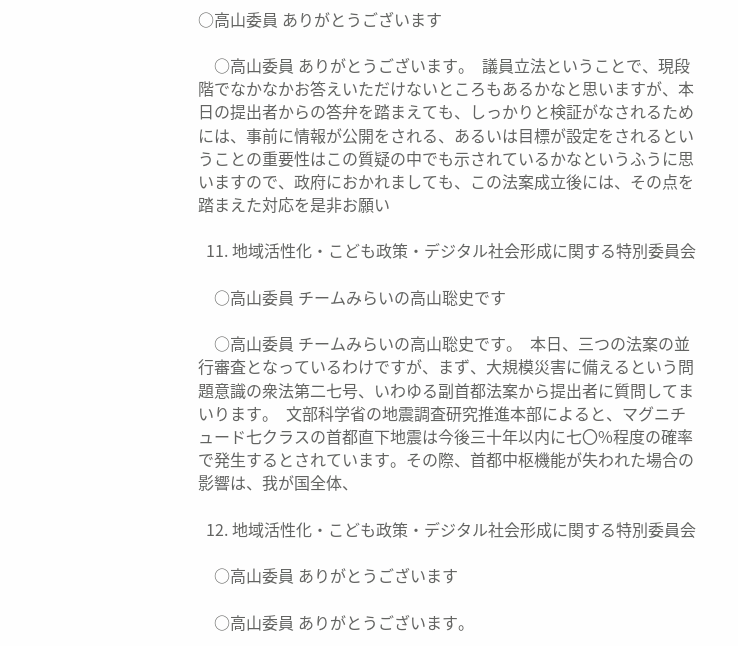○高山委員 ありがとうございます

    ○高山委員 ありがとうございます。  議員立法ということで、現段階でなかなかお答えいただけないところもあるかなと思いますが、本日の提出者からの答弁を踏まえても、しっかりと検証がなされるためには、事前に情報が公開をされる、あるいは目標が設定をされるということの重要性はこの質疑の中でも示されているかなというふうに思いますので、政府におかれましても、この法案成立後には、その点を踏まえた対応を是非お願い

  11. 地域活性化・こども政策・デジタル社会形成に関する特別委員会

    ○高山委員 チームみらいの高山聡史です

    ○高山委員 チームみらいの高山聡史です。  本日、三つの法案の並行審査となっているわけですが、まず、大規模災害に備えるという問題意識の衆法第二七号、いわゆる副首都法案から提出者に質問してまいります。  文部科学省の地震調査研究推進本部によると、マグニチュード七クラスの首都直下地震は今後三十年以内に七〇%程度の確率で発生するとされています。その際、首都中枢機能が失われた場合の影響は、我が国全体、

  12. 地域活性化・こども政策・デジタル社会形成に関する特別委員会

    ○高山委員 ありがとうございます

    ○高山委員 ありがとうございます。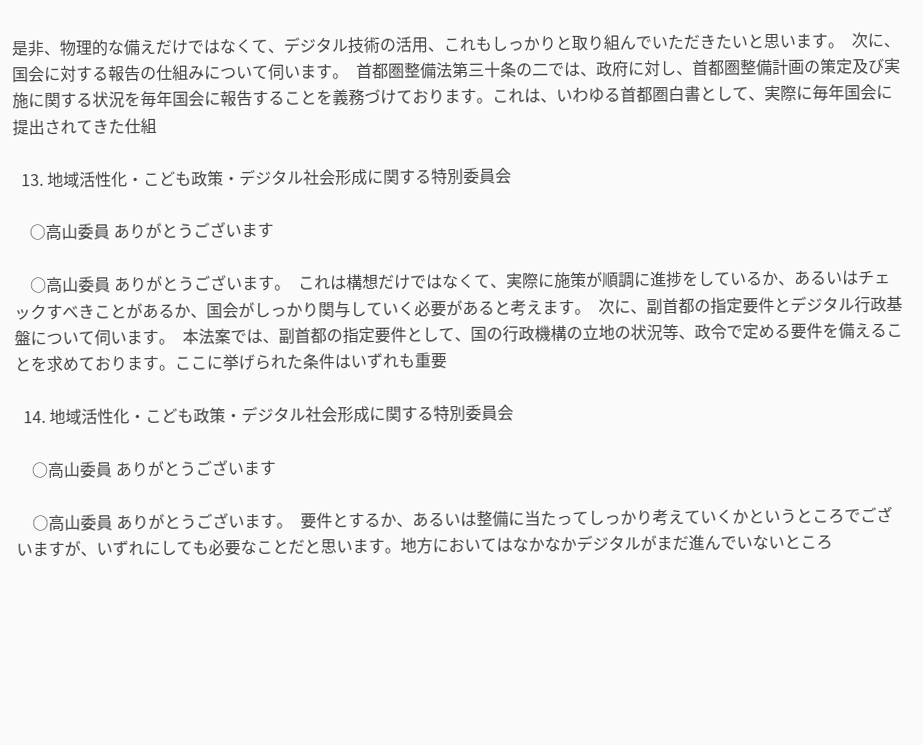是非、物理的な備えだけではなくて、デジタル技術の活用、これもしっかりと取り組んでいただきたいと思います。  次に、国会に対する報告の仕組みについて伺います。  首都圏整備法第三十条の二では、政府に対し、首都圏整備計画の策定及び実施に関する状況を毎年国会に報告することを義務づけております。これは、いわゆる首都圏白書として、実際に毎年国会に提出されてきた仕組

  13. 地域活性化・こども政策・デジタル社会形成に関する特別委員会

    ○高山委員 ありがとうございます

    ○高山委員 ありがとうございます。  これは構想だけではなくて、実際に施策が順調に進捗をしているか、あるいはチェックすべきことがあるか、国会がしっかり関与していく必要があると考えます。  次に、副首都の指定要件とデジタル行政基盤について伺います。  本法案では、副首都の指定要件として、国の行政機構の立地の状況等、政令で定める要件を備えることを求めております。ここに挙げられた条件はいずれも重要

  14. 地域活性化・こども政策・デジタル社会形成に関する特別委員会

    ○高山委員 ありがとうございます

    ○高山委員 ありがとうございます。  要件とするか、あるいは整備に当たってしっかり考えていくかというところでございますが、いずれにしても必要なことだと思います。地方においてはなかなかデジタルがまだ進んでいないところ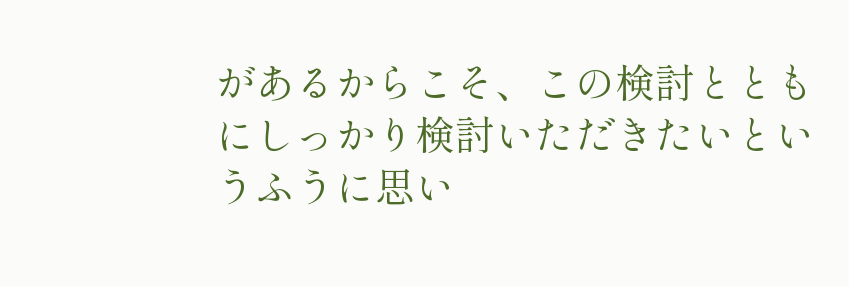があるからこそ、この検討とともにしっかり検討いただきたいというふうに思い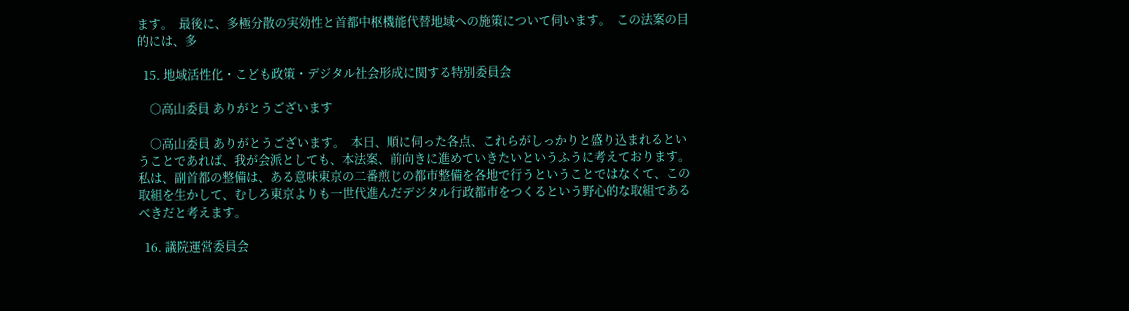ます。  最後に、多極分散の実効性と首都中枢機能代替地域への施策について伺います。  この法案の目的には、多

  15. 地域活性化・こども政策・デジタル社会形成に関する特別委員会

    ○高山委員 ありがとうございます

    ○高山委員 ありがとうございます。  本日、順に伺った各点、これらがしっかりと盛り込まれるということであれば、我が会派としても、本法案、前向きに進めていきたいというふうに考えております。  私は、副首都の整備は、ある意味東京の二番煎じの都市整備を各地で行うということではなくて、この取組を生かして、むしろ東京よりも一世代進んだデジタル行政都市をつくるという野心的な取組であるべきだと考えます。

  16. 議院運営委員会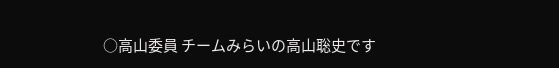○高山委員 チームみらいの高山聡史です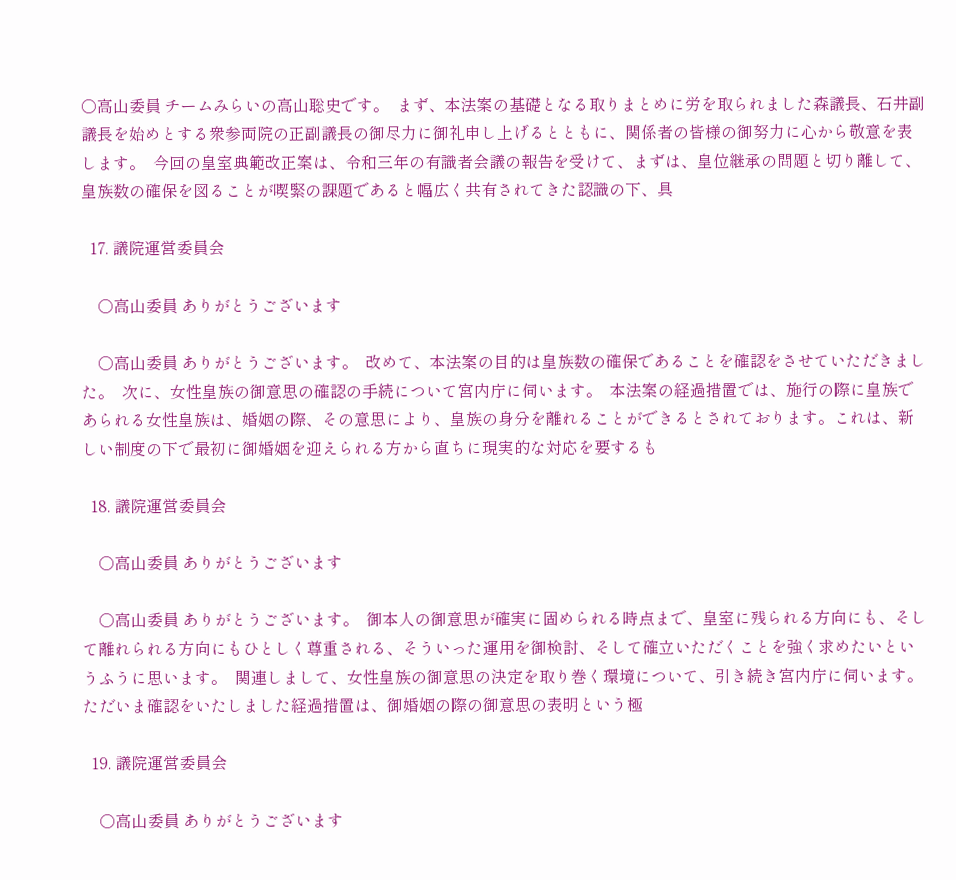○高山委員 チームみらいの高山聡史です。  まず、本法案の基礎となる取りまとめに労を取られました森議長、石井副議長を始めとする衆参両院の正副議長の御尽力に御礼申し上げるとともに、関係者の皆様の御努力に心から敬意を表します。  今回の皇室典範改正案は、令和三年の有識者会議の報告を受けて、まずは、皇位継承の問題と切り離して、皇族数の確保を図ることが喫緊の課題であると幅広く共有されてきた認識の下、具

  17. 議院運営委員会

    ○高山委員 ありがとうございます

    ○高山委員 ありがとうございます。  改めて、本法案の目的は皇族数の確保であることを確認をさせていただきました。  次に、女性皇族の御意思の確認の手続について宮内庁に伺います。  本法案の経過措置では、施行の際に皇族であられる女性皇族は、婚姻の際、その意思により、皇族の身分を離れることができるとされております。これは、新しい制度の下で最初に御婚姻を迎えられる方から直ちに現実的な対応を要するも

  18. 議院運営委員会

    ○高山委員 ありがとうございます

    ○高山委員 ありがとうございます。  御本人の御意思が確実に固められる時点まで、皇室に残られる方向にも、そして離れられる方向にもひとしく尊重される、そういった運用を御検討、そして確立いただくことを強く求めたいというふうに思います。  関連しまして、女性皇族の御意思の決定を取り巻く環境について、引き続き宮内庁に伺います。  ただいま確認をいたしました経過措置は、御婚姻の際の御意思の表明という極

  19. 議院運営委員会

    ○高山委員 ありがとうございます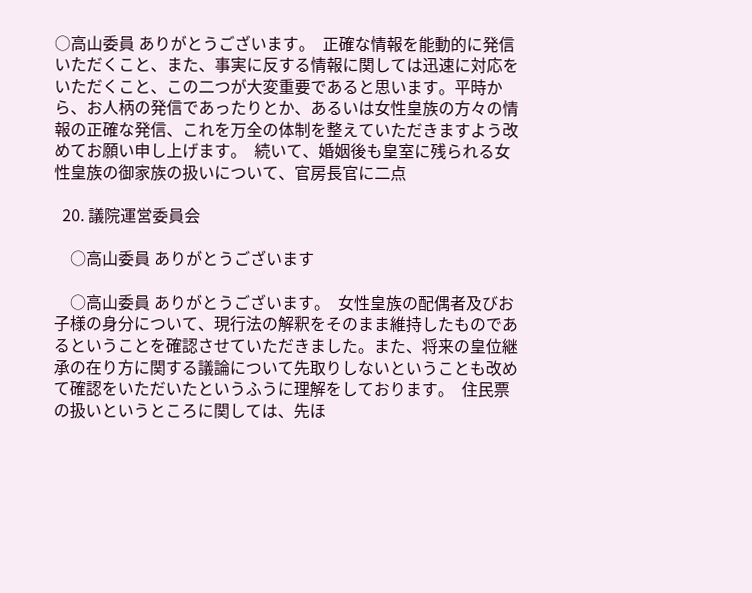○高山委員 ありがとうございます。  正確な情報を能動的に発信いただくこと、また、事実に反する情報に関しては迅速に対応をいただくこと、この二つが大変重要であると思います。平時から、お人柄の発信であったりとか、あるいは女性皇族の方々の情報の正確な発信、これを万全の体制を整えていただきますよう改めてお願い申し上げます。  続いて、婚姻後も皇室に残られる女性皇族の御家族の扱いについて、官房長官に二点

  20. 議院運営委員会

    ○高山委員 ありがとうございます

    ○高山委員 ありがとうございます。  女性皇族の配偶者及びお子様の身分について、現行法の解釈をそのまま維持したものであるということを確認させていただきました。また、将来の皇位継承の在り方に関する議論について先取りしないということも改めて確認をいただいたというふうに理解をしております。  住民票の扱いというところに関しては、先ほ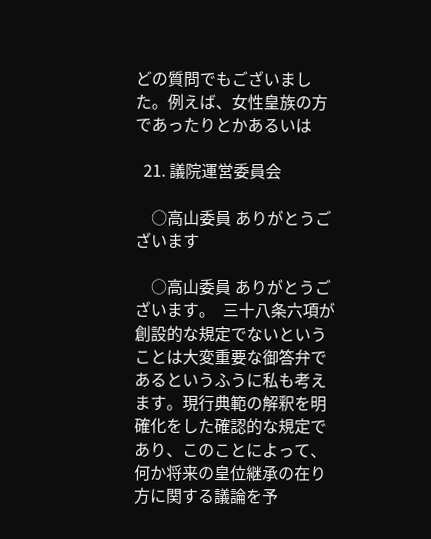どの質問でもございました。例えば、女性皇族の方であったりとかあるいは

  21. 議院運営委員会

    ○高山委員 ありがとうございます

    ○高山委員 ありがとうございます。  三十八条六項が創設的な規定でないということは大変重要な御答弁であるというふうに私も考えます。現行典範の解釈を明確化をした確認的な規定であり、このことによって、何か将来の皇位継承の在り方に関する議論を予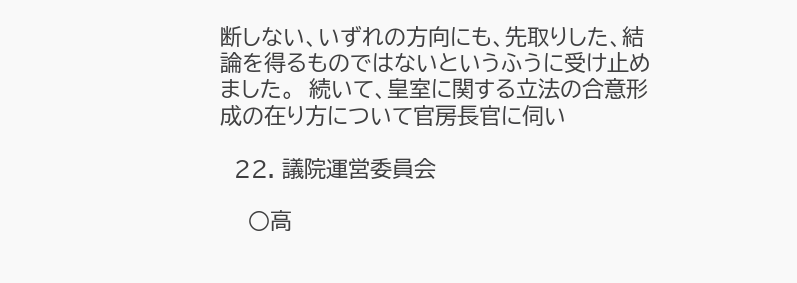断しない、いずれの方向にも、先取りした、結論を得るものではないというふうに受け止めました。  続いて、皇室に関する立法の合意形成の在り方について官房長官に伺い

  22. 議院運営委員会

    ○高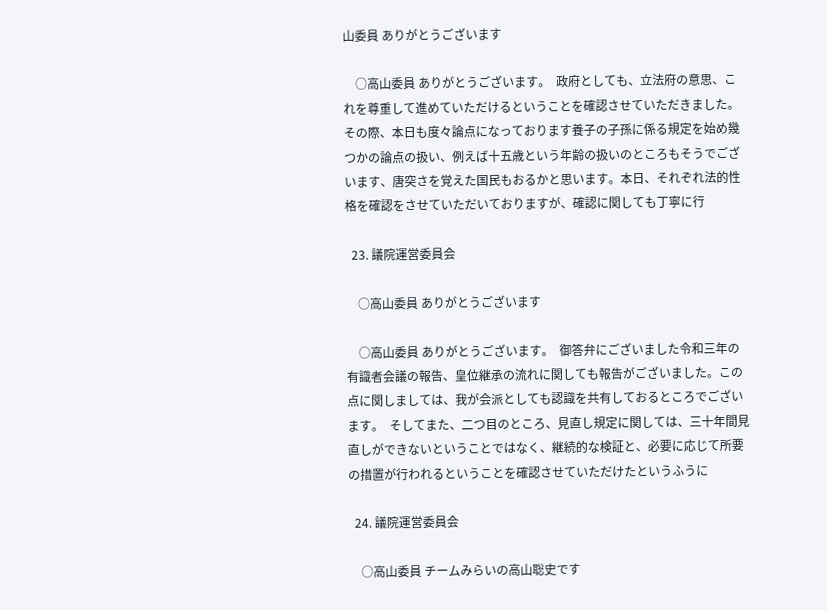山委員 ありがとうございます

    ○高山委員 ありがとうございます。  政府としても、立法府の意思、これを尊重して進めていただけるということを確認させていただきました。  その際、本日も度々論点になっております養子の子孫に係る規定を始め幾つかの論点の扱い、例えば十五歳という年齢の扱いのところもそうでございます、唐突さを覚えた国民もおるかと思います。本日、それぞれ法的性格を確認をさせていただいておりますが、確認に関しても丁寧に行

  23. 議院運営委員会

    ○高山委員 ありがとうございます

    ○高山委員 ありがとうございます。  御答弁にございました令和三年の有識者会議の報告、皇位継承の流れに関しても報告がございました。この点に関しましては、我が会派としても認識を共有しておるところでございます。  そしてまた、二つ目のところ、見直し規定に関しては、三十年間見直しができないということではなく、継続的な検証と、必要に応じて所要の措置が行われるということを確認させていただけたというふうに

  24. 議院運営委員会

    ○高山委員 チームみらいの高山聡史です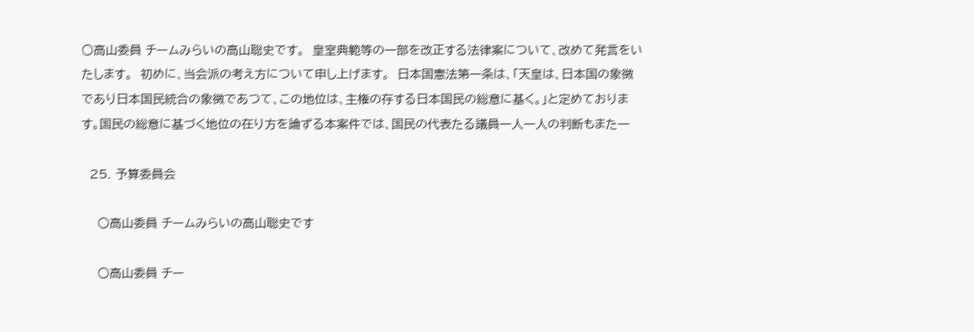○高山委員 チームみらいの高山聡史です。  皇室典範等の一部を改正する法律案について、改めて発言をいたします。  初めに、当会派の考え方について申し上げます。  日本国憲法第一条は、「天皇は、日本国の象徴であり日本国民統合の象徴であつて、この地位は、主権の存する日本国民の総意に基く。」と定めております。国民の総意に基づく地位の在り方を論ずる本案件では、国民の代表たる議員一人一人の判断もまた一

  25. 予算委員会

    ○高山委員 チームみらいの高山聡史です

    ○高山委員 チー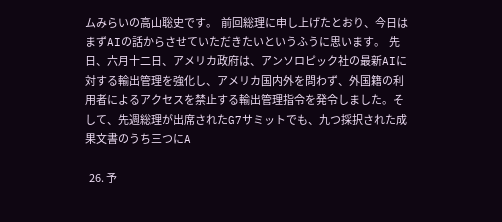ムみらいの高山聡史です。  前回総理に申し上げたとおり、今日はまずAIの話からさせていただきたいというふうに思います。  先日、六月十二日、アメリカ政府は、アンソロピック社の最新AIに対する輸出管理を強化し、アメリカ国内外を問わず、外国籍の利用者によるアクセスを禁止する輸出管理指令を発令しました。そして、先週総理が出席されたG7サミットでも、九つ採択された成果文書のうち三つにA

  26. 予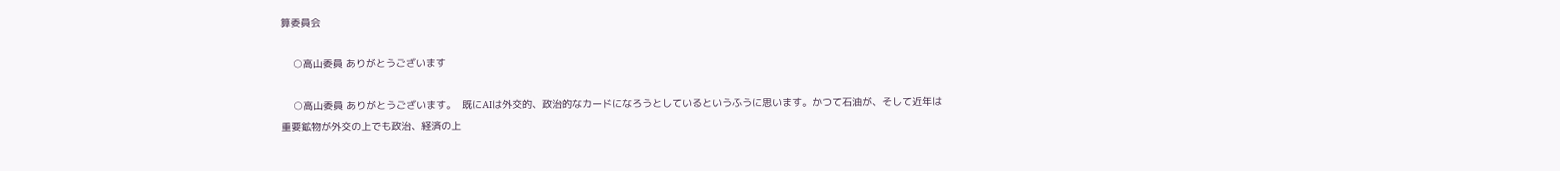算委員会

    ○高山委員 ありがとうございます

    ○高山委員 ありがとうございます。  既にAIは外交的、政治的なカードになろうとしているというふうに思います。かつて石油が、そして近年は重要鉱物が外交の上でも政治、経済の上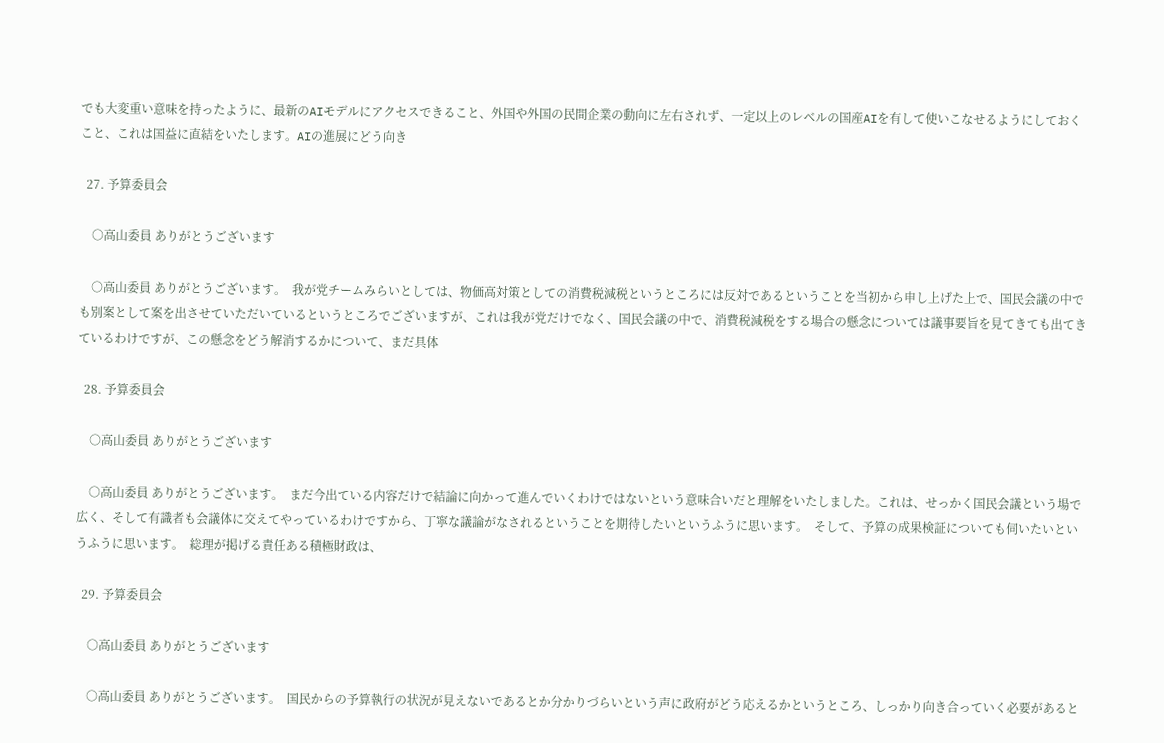でも大変重い意味を持ったように、最新のAIモデルにアクセスできること、外国や外国の民間企業の動向に左右されず、一定以上のレベルの国産AIを有して使いこなせるようにしておくこと、これは国益に直結をいたします。AIの進展にどう向き

  27. 予算委員会

    ○高山委員 ありがとうございます

    ○高山委員 ありがとうございます。  我が党チームみらいとしては、物価高対策としての消費税減税というところには反対であるということを当初から申し上げた上で、国民会議の中でも別案として案を出させていただいているというところでございますが、これは我が党だけでなく、国民会議の中で、消費税減税をする場合の懸念については議事要旨を見てきても出てきているわけですが、この懸念をどう解消するかについて、まだ具体

  28. 予算委員会

    ○高山委員 ありがとうございます

    ○高山委員 ありがとうございます。  まだ今出ている内容だけで結論に向かって進んでいくわけではないという意味合いだと理解をいたしました。これは、せっかく国民会議という場で広く、そして有識者も会議体に交えてやっているわけですから、丁寧な議論がなされるということを期待したいというふうに思います。  そして、予算の成果検証についても伺いたいというふうに思います。  総理が掲げる責任ある積極財政は、

  29. 予算委員会

    ○高山委員 ありがとうございます

    ○高山委員 ありがとうございます。  国民からの予算執行の状況が見えないであるとか分かりづらいという声に政府がどう応えるかというところ、しっかり向き合っていく必要があると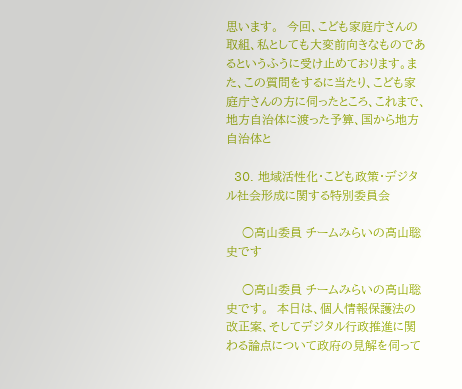思います。  今回、こども家庭庁さんの取組、私としても大変前向きなものであるというふうに受け止めております。また、この質問をするに当たり、こども家庭庁さんの方に伺ったところ、これまで、地方自治体に渡った予算、国から地方自治体と

  30. 地域活性化・こども政策・デジタル社会形成に関する特別委員会

    ○高山委員 チームみらいの高山聡史です

    ○高山委員 チームみらいの高山聡史です。  本日は、個人情報保護法の改正案、そしてデジタル行政推進に関わる論点について政府の見解を伺って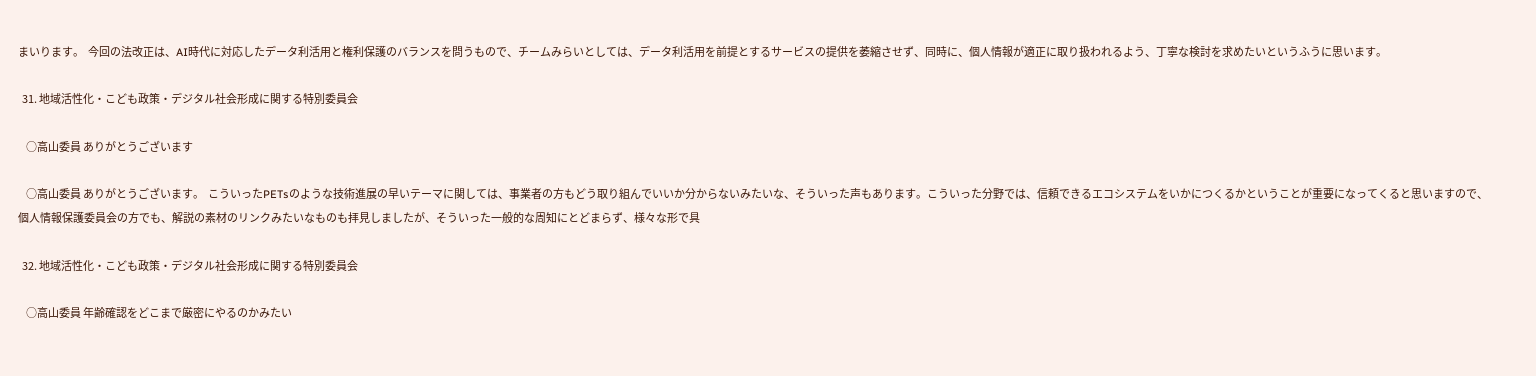まいります。  今回の法改正は、AI時代に対応したデータ利活用と権利保護のバランスを問うもので、チームみらいとしては、データ利活用を前提とするサービスの提供を萎縮させず、同時に、個人情報が適正に取り扱われるよう、丁寧な検討を求めたいというふうに思います。

  31. 地域活性化・こども政策・デジタル社会形成に関する特別委員会

    ○高山委員 ありがとうございます

    ○高山委員 ありがとうございます。  こういったPETsのような技術進展の早いテーマに関しては、事業者の方もどう取り組んでいいか分からないみたいな、そういった声もあります。こういった分野では、信頼できるエコシステムをいかにつくるかということが重要になってくると思いますので、個人情報保護委員会の方でも、解説の素材のリンクみたいなものも拝見しましたが、そういった一般的な周知にとどまらず、様々な形で具

  32. 地域活性化・こども政策・デジタル社会形成に関する特別委員会

    ○高山委員 年齢確認をどこまで厳密にやるのかみたい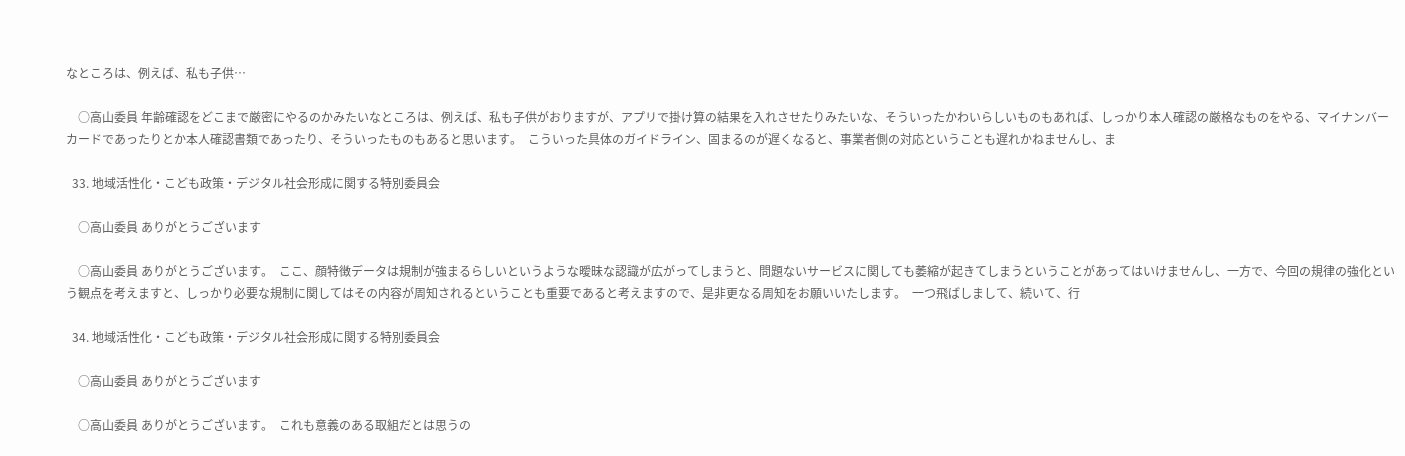なところは、例えば、私も子供…

    ○高山委員 年齢確認をどこまで厳密にやるのかみたいなところは、例えば、私も子供がおりますが、アプリで掛け算の結果を入れさせたりみたいな、そういったかわいらしいものもあれば、しっかり本人確認の厳格なものをやる、マイナンバーカードであったりとか本人確認書類であったり、そういったものもあると思います。  こういった具体のガイドライン、固まるのが遅くなると、事業者側の対応ということも遅れかねませんし、ま

  33. 地域活性化・こども政策・デジタル社会形成に関する特別委員会

    ○高山委員 ありがとうございます

    ○高山委員 ありがとうございます。  ここ、顔特徴データは規制が強まるらしいというような曖昧な認識が広がってしまうと、問題ないサービスに関しても萎縮が起きてしまうということがあってはいけませんし、一方で、今回の規律の強化という観点を考えますと、しっかり必要な規制に関してはその内容が周知されるということも重要であると考えますので、是非更なる周知をお願いいたします。  一つ飛ばしまして、続いて、行

  34. 地域活性化・こども政策・デジタル社会形成に関する特別委員会

    ○高山委員 ありがとうございます

    ○高山委員 ありがとうございます。  これも意義のある取組だとは思うの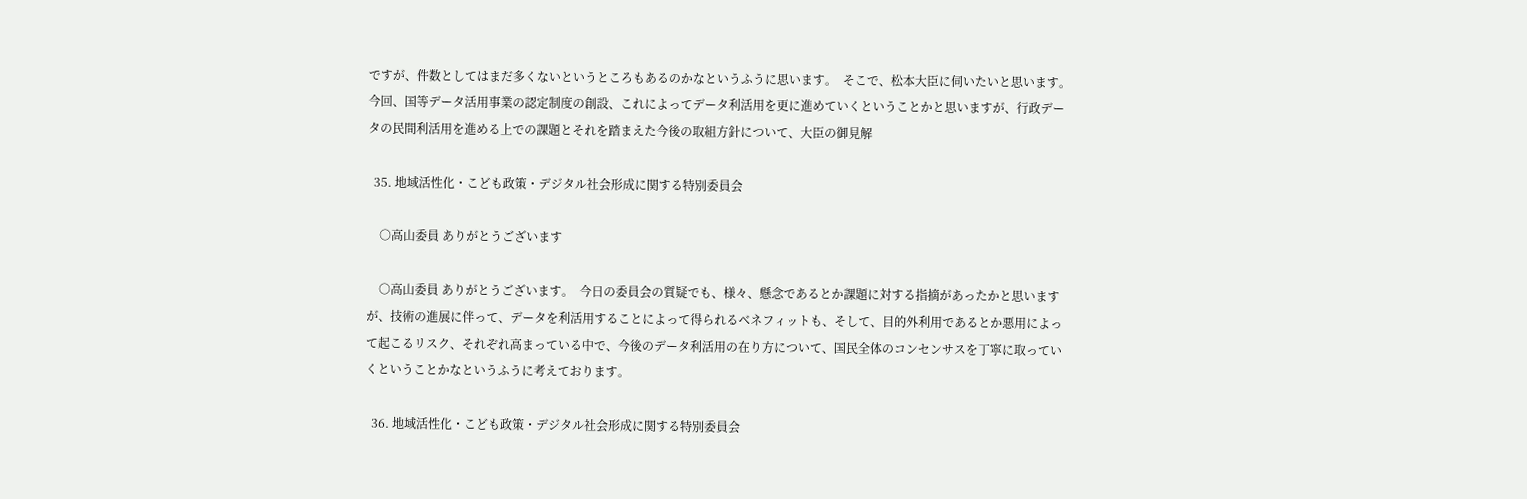ですが、件数としてはまだ多くないというところもあるのかなというふうに思います。  そこで、松本大臣に伺いたいと思います。  今回、国等データ活用事業の認定制度の創設、これによってデータ利活用を更に進めていくということかと思いますが、行政データの民間利活用を進める上での課題とそれを踏まえた今後の取組方針について、大臣の御見解

  35. 地域活性化・こども政策・デジタル社会形成に関する特別委員会

    ○高山委員 ありがとうございます

    ○高山委員 ありがとうございます。  今日の委員会の質疑でも、様々、懸念であるとか課題に対する指摘があったかと思いますが、技術の進展に伴って、データを利活用することによって得られるベネフィットも、そして、目的外利用であるとか悪用によって起こるリスク、それぞれ高まっている中で、今後のデータ利活用の在り方について、国民全体のコンセンサスを丁寧に取っていくということかなというふうに考えております。

  36. 地域活性化・こども政策・デジタル社会形成に関する特別委員会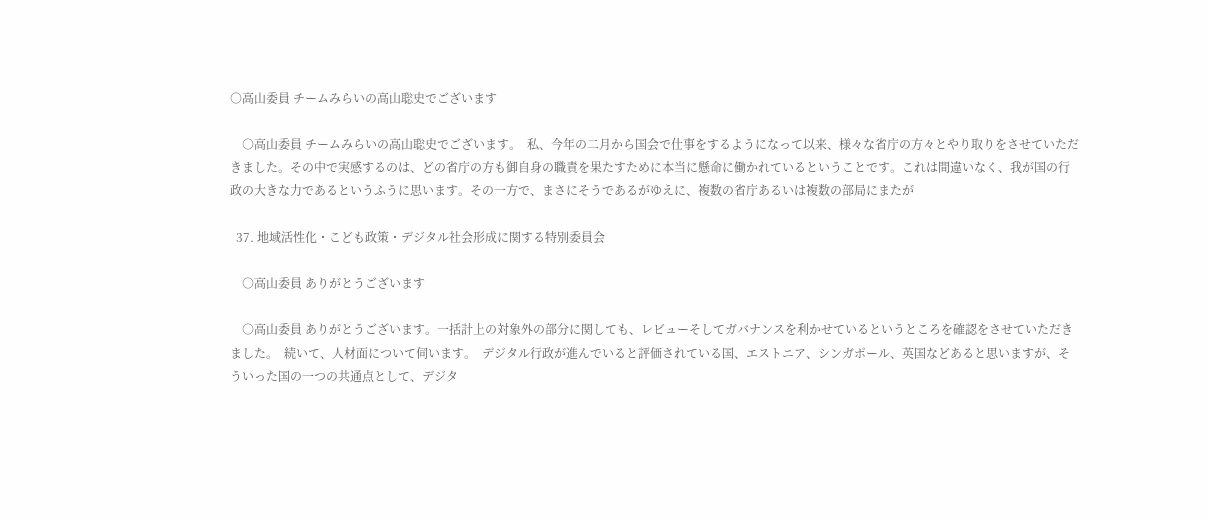○高山委員 チームみらいの高山聡史でございます

    ○高山委員 チームみらいの高山聡史でございます。  私、今年の二月から国会で仕事をするようになって以来、様々な省庁の方々とやり取りをさせていただきました。その中で実感するのは、どの省庁の方も御自身の職責を果たすために本当に懸命に働かれているということです。これは間違いなく、我が国の行政の大きな力であるというふうに思います。その一方で、まさにそうであるがゆえに、複数の省庁あるいは複数の部局にまたが

  37. 地域活性化・こども政策・デジタル社会形成に関する特別委員会

    ○高山委員 ありがとうございます

    ○高山委員 ありがとうございます。一括計上の対象外の部分に関しても、レビューそしてガバナンスを利かせているというところを確認をさせていただきました。  続いて、人材面について伺います。  デジタル行政が進んでいると評価されている国、エストニア、シンガポール、英国などあると思いますが、そういった国の一つの共通点として、デジタ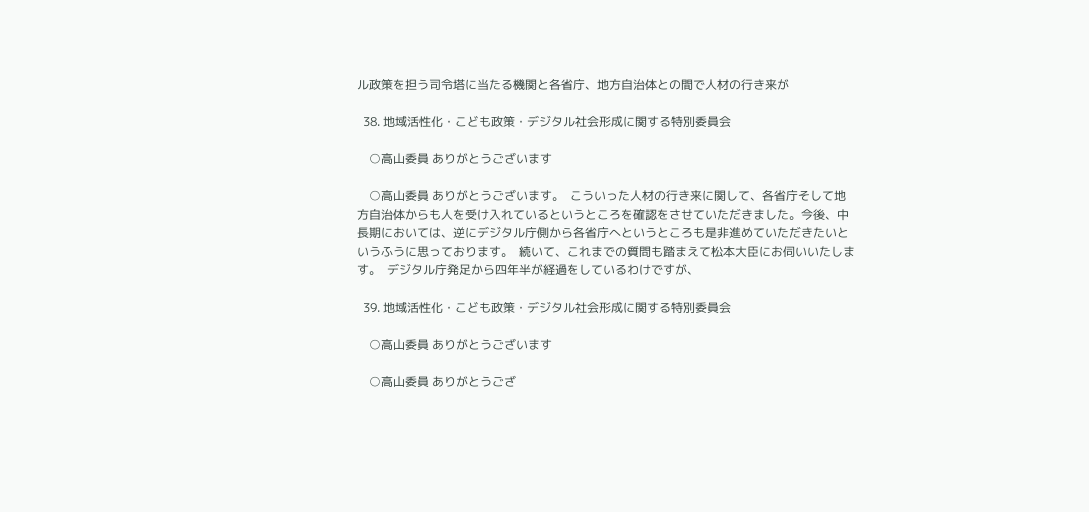ル政策を担う司令塔に当たる機関と各省庁、地方自治体との間で人材の行き来が

  38. 地域活性化・こども政策・デジタル社会形成に関する特別委員会

    ○高山委員 ありがとうございます

    ○高山委員 ありがとうございます。  こういった人材の行き来に関して、各省庁そして地方自治体からも人を受け入れているというところを確認をさせていただきました。今後、中長期においては、逆にデジタル庁側から各省庁へというところも是非進めていただきたいというふうに思っております。  続いて、これまでの質問も踏まえて松本大臣にお伺いいたします。  デジタル庁発足から四年半が経過をしているわけですが、

  39. 地域活性化・こども政策・デジタル社会形成に関する特別委員会

    ○高山委員 ありがとうございます

    ○高山委員 ありがとうござ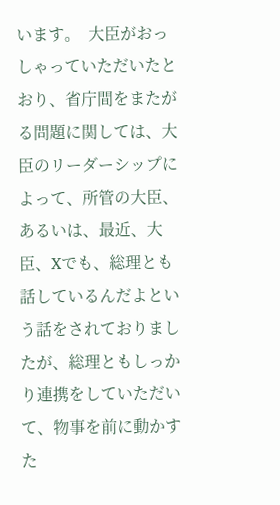います。  大臣がおっしゃっていただいたとおり、省庁間をまたがる問題に関しては、大臣のリーダーシップによって、所管の大臣、あるいは、最近、大臣、Xでも、総理とも話しているんだよという話をされておりましたが、総理ともしっかり連携をしていただいて、物事を前に動かすた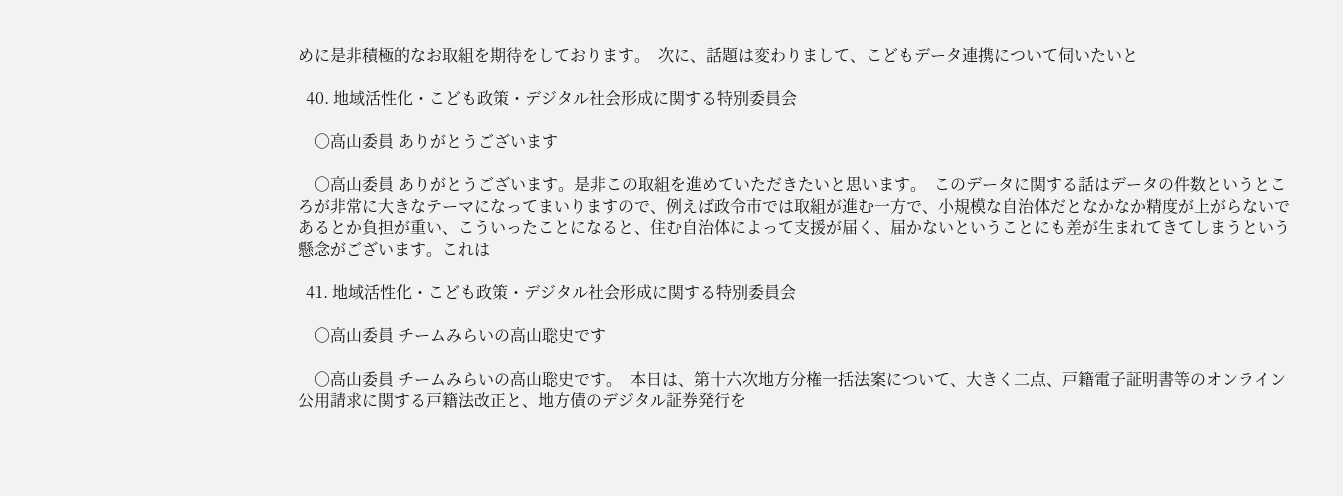めに是非積極的なお取組を期待をしております。  次に、話題は変わりまして、こどもデータ連携について伺いたいと

  40. 地域活性化・こども政策・デジタル社会形成に関する特別委員会

    ○高山委員 ありがとうございます

    ○高山委員 ありがとうございます。是非この取組を進めていただきたいと思います。  このデータに関する話はデータの件数というところが非常に大きなテーマになってまいりますので、例えば政令市では取組が進む一方で、小規模な自治体だとなかなか精度が上がらないであるとか負担が重い、こういったことになると、住む自治体によって支援が届く、届かないということにも差が生まれてきてしまうという懸念がございます。これは

  41. 地域活性化・こども政策・デジタル社会形成に関する特別委員会

    ○高山委員 チームみらいの高山聡史です

    ○高山委員 チームみらいの高山聡史です。  本日は、第十六次地方分権一括法案について、大きく二点、戸籍電子証明書等のオンライン公用請求に関する戸籍法改正と、地方債のデジタル証券発行を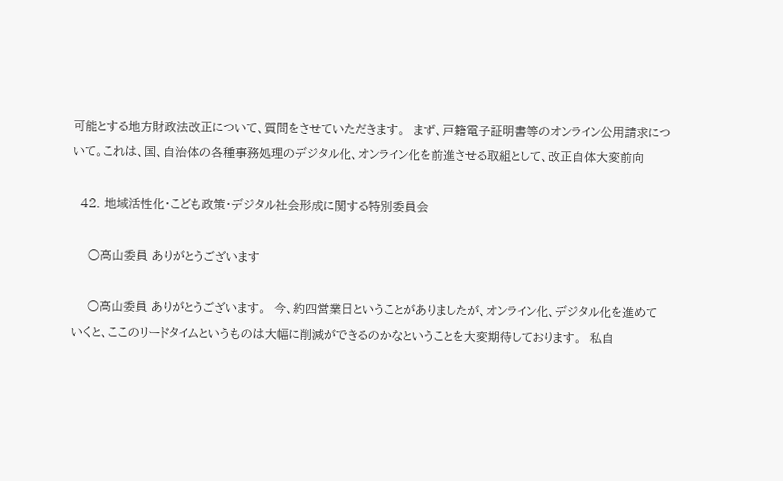可能とする地方財政法改正について、質問をさせていただきます。  まず、戸籍電子証明書等のオンライン公用請求について。これは、国、自治体の各種事務処理のデジタル化、オンライン化を前進させる取組として、改正自体大変前向

  42. 地域活性化・こども政策・デジタル社会形成に関する特別委員会

    ○高山委員 ありがとうございます

    ○高山委員 ありがとうございます。  今、約四営業日ということがありましたが、オンライン化、デジタル化を進めていくと、ここのリードタイムというものは大幅に削減ができるのかなということを大変期待しております。  私自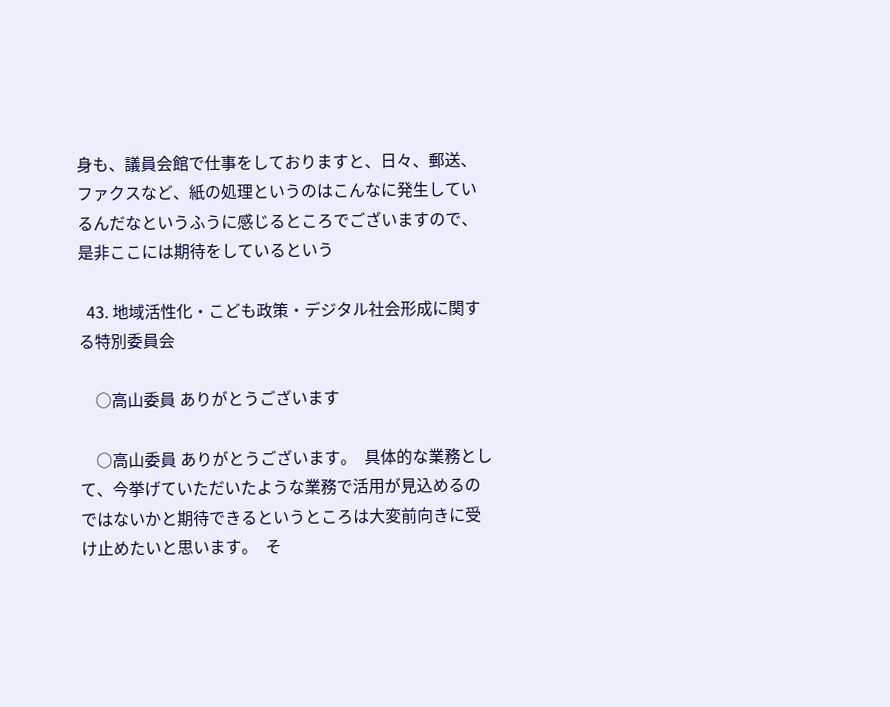身も、議員会館で仕事をしておりますと、日々、郵送、ファクスなど、紙の処理というのはこんなに発生しているんだなというふうに感じるところでございますので、是非ここには期待をしているという

  43. 地域活性化・こども政策・デジタル社会形成に関する特別委員会

    ○高山委員 ありがとうございます

    ○高山委員 ありがとうございます。  具体的な業務として、今挙げていただいたような業務で活用が見込めるのではないかと期待できるというところは大変前向きに受け止めたいと思います。  そ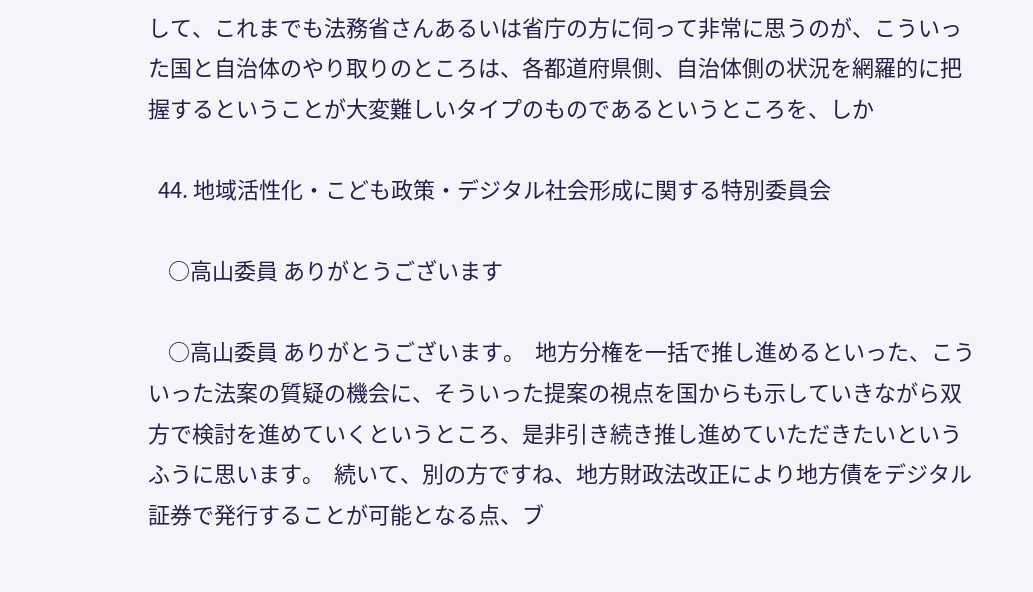して、これまでも法務省さんあるいは省庁の方に伺って非常に思うのが、こういった国と自治体のやり取りのところは、各都道府県側、自治体側の状況を網羅的に把握するということが大変難しいタイプのものであるというところを、しか

  44. 地域活性化・こども政策・デジタル社会形成に関する特別委員会

    ○高山委員 ありがとうございます

    ○高山委員 ありがとうございます。  地方分権を一括で推し進めるといった、こういった法案の質疑の機会に、そういった提案の視点を国からも示していきながら双方で検討を進めていくというところ、是非引き続き推し進めていただきたいというふうに思います。  続いて、別の方ですね、地方財政法改正により地方債をデジタル証券で発行することが可能となる点、ブ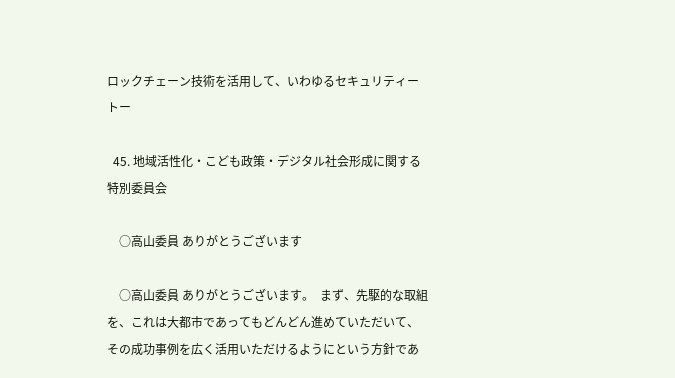ロックチェーン技術を活用して、いわゆるセキュリティートー

  45. 地域活性化・こども政策・デジタル社会形成に関する特別委員会

    ○高山委員 ありがとうございます

    ○高山委員 ありがとうございます。  まず、先駆的な取組を、これは大都市であってもどんどん進めていただいて、その成功事例を広く活用いただけるようにという方針であ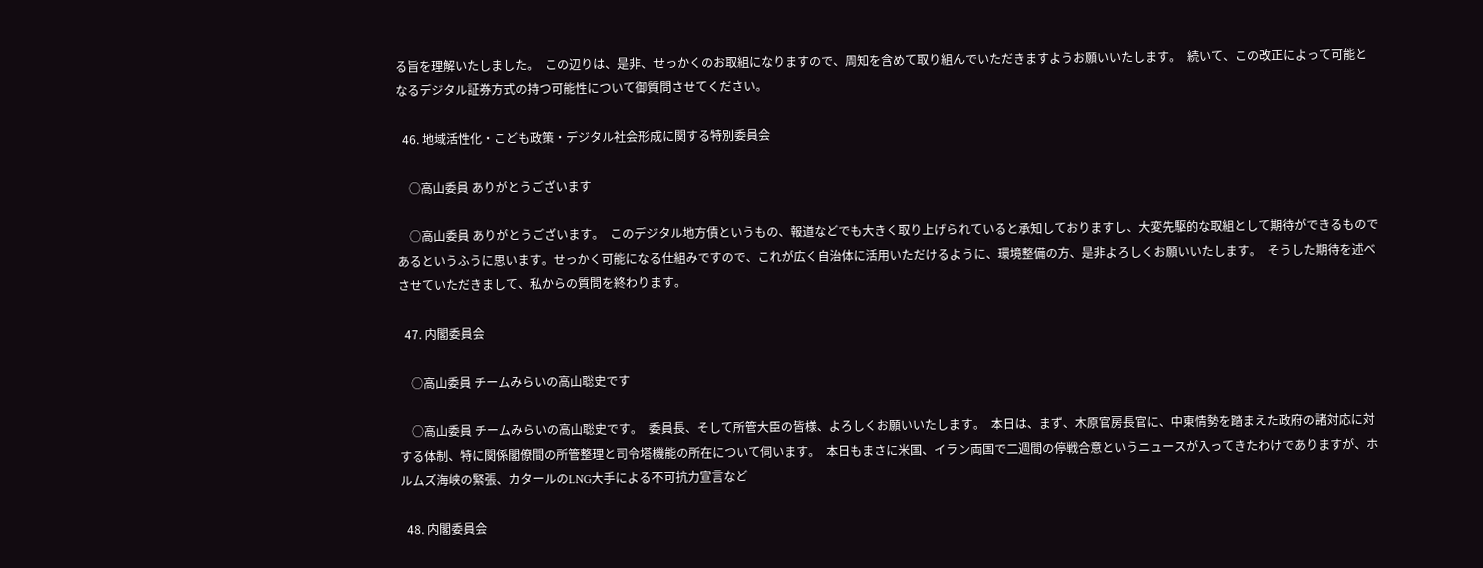る旨を理解いたしました。  この辺りは、是非、せっかくのお取組になりますので、周知を含めて取り組んでいただきますようお願いいたします。  続いて、この改正によって可能となるデジタル証券方式の持つ可能性について御質問させてください。

  46. 地域活性化・こども政策・デジタル社会形成に関する特別委員会

    ○高山委員 ありがとうございます

    ○高山委員 ありがとうございます。  このデジタル地方債というもの、報道などでも大きく取り上げられていると承知しておりますし、大変先駆的な取組として期待ができるものであるというふうに思います。せっかく可能になる仕組みですので、これが広く自治体に活用いただけるように、環境整備の方、是非よろしくお願いいたします。  そうした期待を述べさせていただきまして、私からの質問を終わります。

  47. 内閣委員会

    ○高山委員 チームみらいの高山聡史です

    ○高山委員 チームみらいの高山聡史です。  委員長、そして所管大臣の皆様、よろしくお願いいたします。  本日は、まず、木原官房長官に、中東情勢を踏まえた政府の諸対応に対する体制、特に関係閣僚間の所管整理と司令塔機能の所在について伺います。  本日もまさに米国、イラン両国で二週間の停戦合意というニュースが入ってきたわけでありますが、ホルムズ海峡の緊張、カタールのLNG大手による不可抗力宣言など

  48. 内閣委員会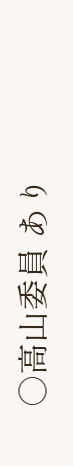○高山委員 あり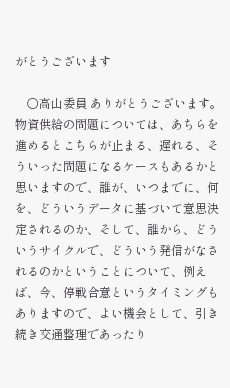がとうございます

    ○高山委員 ありがとうございます。  物資供給の問題については、あちらを進めるとこちらが止まる、遅れる、そういった問題になるケースもあるかと思いますので、誰が、いつまでに、何を、どういうデータに基づいて意思決定されるのか、そして、誰から、どういうサイクルで、どういう発信がなされるのかということについて、例えば、今、停戦合意というタイミングもありますので、よい機会として、引き続き交通整理であったり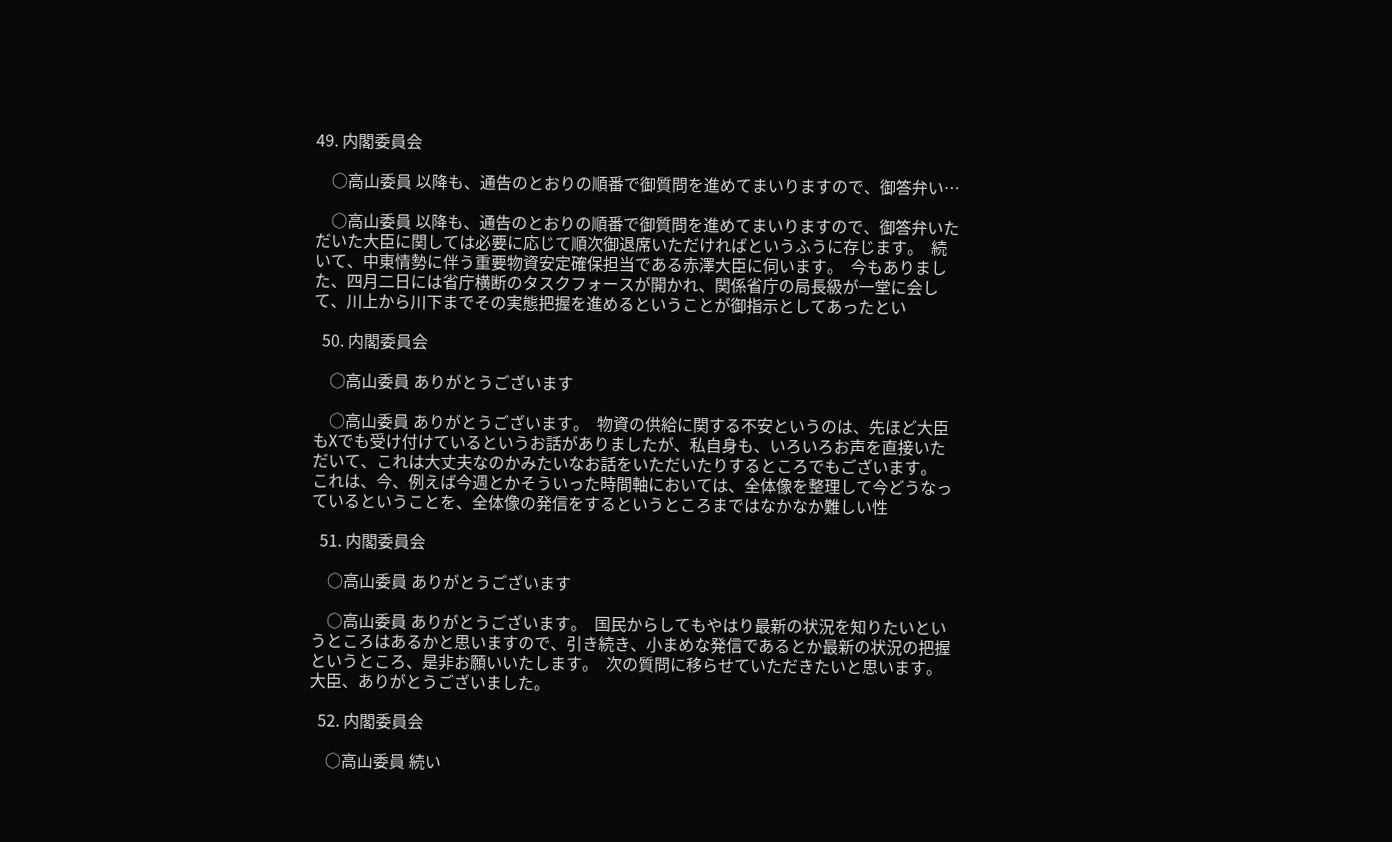49. 内閣委員会

    ○高山委員 以降も、通告のとおりの順番で御質問を進めてまいりますので、御答弁い…

    ○高山委員 以降も、通告のとおりの順番で御質問を進めてまいりますので、御答弁いただいた大臣に関しては必要に応じて順次御退席いただければというふうに存じます。  続いて、中東情勢に伴う重要物資安定確保担当である赤澤大臣に伺います。  今もありました、四月二日には省庁横断のタスクフォースが開かれ、関係省庁の局長級が一堂に会して、川上から川下までその実態把握を進めるということが御指示としてあったとい

  50. 内閣委員会

    ○高山委員 ありがとうございます

    ○高山委員 ありがとうございます。  物資の供給に関する不安というのは、先ほど大臣もXでも受け付けているというお話がありましたが、私自身も、いろいろお声を直接いただいて、これは大丈夫なのかみたいなお話をいただいたりするところでもございます。  これは、今、例えば今週とかそういった時間軸においては、全体像を整理して今どうなっているということを、全体像の発信をするというところまではなかなか難しい性

  51. 内閣委員会

    ○高山委員 ありがとうございます

    ○高山委員 ありがとうございます。  国民からしてもやはり最新の状況を知りたいというところはあるかと思いますので、引き続き、小まめな発信であるとか最新の状況の把握というところ、是非お願いいたします。  次の質問に移らせていただきたいと思います。大臣、ありがとうございました。

  52. 内閣委員会

    ○高山委員 続い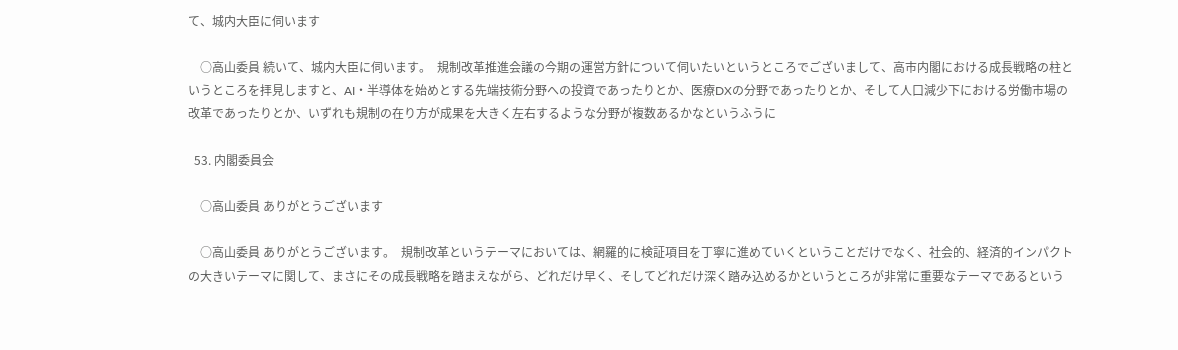て、城内大臣に伺います

    ○高山委員 続いて、城内大臣に伺います。  規制改革推進会議の今期の運営方針について伺いたいというところでございまして、高市内閣における成長戦略の柱というところを拝見しますと、AI・半導体を始めとする先端技術分野への投資であったりとか、医療DXの分野であったりとか、そして人口減少下における労働市場の改革であったりとか、いずれも規制の在り方が成果を大きく左右するような分野が複数あるかなというふうに

  53. 内閣委員会

    ○高山委員 ありがとうございます

    ○高山委員 ありがとうございます。  規制改革というテーマにおいては、網羅的に検証項目を丁寧に進めていくということだけでなく、社会的、経済的インパクトの大きいテーマに関して、まさにその成長戦略を踏まえながら、どれだけ早く、そしてどれだけ深く踏み込めるかというところが非常に重要なテーマであるという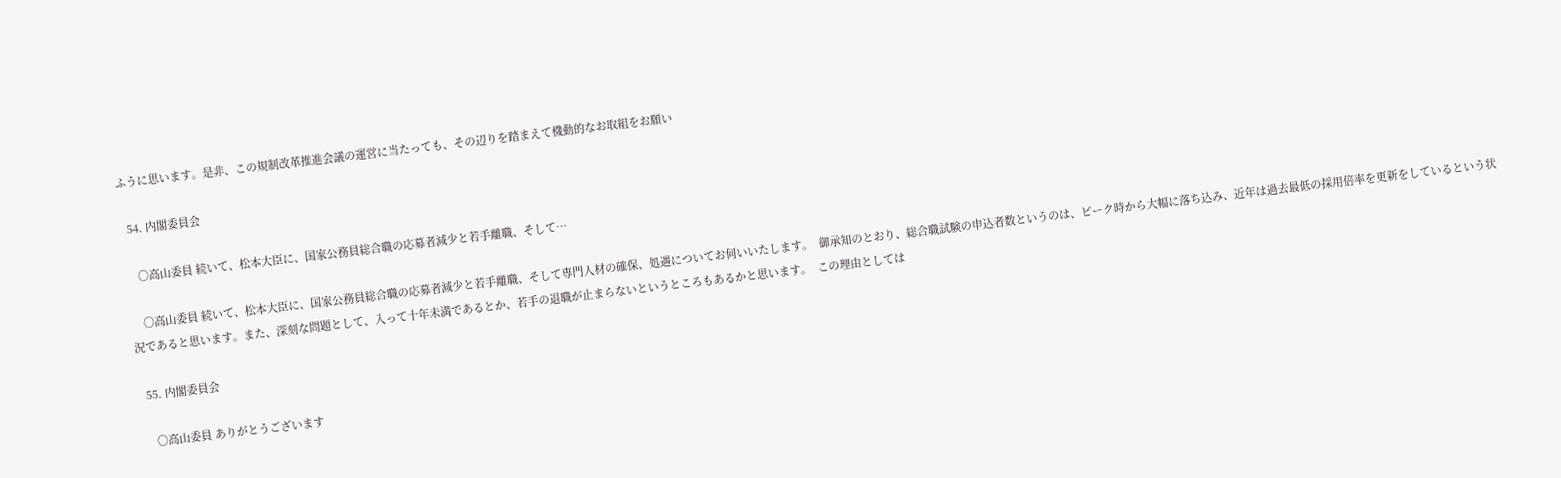ふうに思います。是非、この規制改革推進会議の運営に当たっても、その辺りを踏まえて機動的なお取組をお願い

  54. 内閣委員会

    ○高山委員 続いて、松本大臣に、国家公務員総合職の応募者減少と若手離職、そして…

    ○高山委員 続いて、松本大臣に、国家公務員総合職の応募者減少と若手離職、そして専門人材の確保、処遇についてお伺いいたします。  御承知のとおり、総合職試験の申込者数というのは、ピーク時から大幅に落ち込み、近年は過去最低の採用倍率を更新をしているという状況であると思います。また、深刻な問題として、入って十年未満であるとか、若手の退職が止まらないというところもあるかと思います。  この理由としては

  55. 内閣委員会

    ○高山委員 ありがとうございます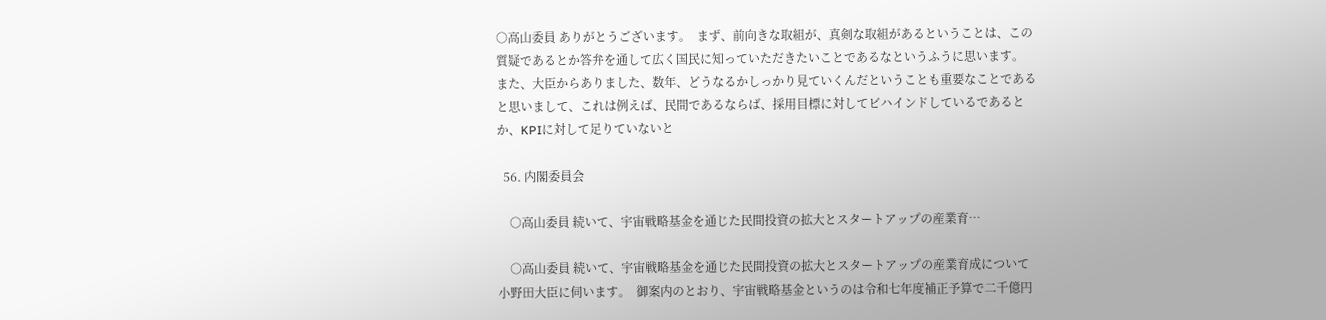○高山委員 ありがとうございます。  まず、前向きな取組が、真剣な取組があるということは、この質疑であるとか答弁を通して広く国民に知っていただきたいことであるなというふうに思います。  また、大臣からありました、数年、どうなるかしっかり見ていくんだということも重要なことであると思いまして、これは例えば、民間であるならば、採用目標に対してビハインドしているであるとか、KPIに対して足りていないと

  56. 内閣委員会

    ○高山委員 続いて、宇宙戦略基金を通じた民間投資の拡大とスタートアップの産業育…

    ○高山委員 続いて、宇宙戦略基金を通じた民間投資の拡大とスタートアップの産業育成について小野田大臣に伺います。  御案内のとおり、宇宙戦略基金というのは令和七年度補正予算で二千億円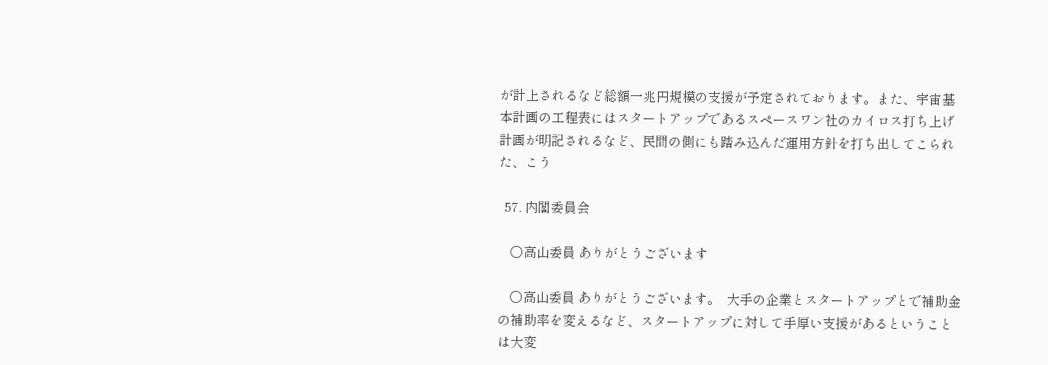が計上されるなど総額一兆円規模の支援が予定されております。また、宇宙基本計画の工程表にはスタートアップであるスペースワン社のカイロス打ち上げ計画が明記されるなど、民間の側にも踏み込んだ運用方針を打ち出してこられた、こう

  57. 内閣委員会

    ○高山委員 ありがとうございます

    ○高山委員 ありがとうございます。  大手の企業とスタートアップとで補助金の補助率を変えるなど、スタートアップに対して手厚い支援があるということは大変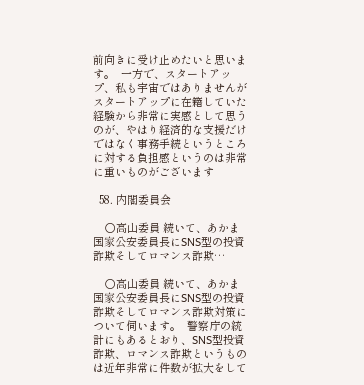前向きに受け止めたいと思います。  一方で、スタートアップ、私も宇宙ではありませんがスタートアップに在籍していた経験から非常に実感として思うのが、やはり経済的な支援だけではなく事務手続というところに対する負担感というのは非常に重いものがございます

  58. 内閣委員会

    ○高山委員 続いて、あかま国家公安委員長にSNS型の投資詐欺そしてロマンス詐欺…

    ○高山委員 続いて、あかま国家公安委員長にSNS型の投資詐欺そしてロマンス詐欺対策について伺います。  警察庁の統計にもあるとおり、SNS型投資詐欺、ロマンス詐欺というものは近年非常に件数が拡大をして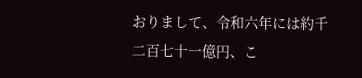おりまして、令和六年には約千二百七十一億円、こ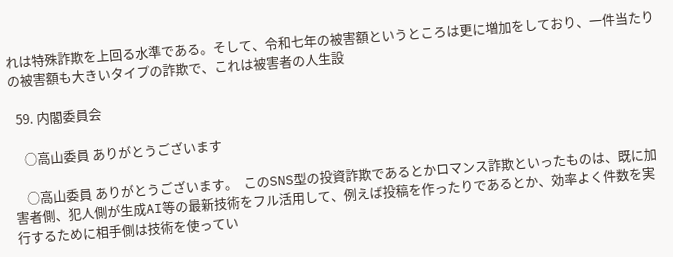れは特殊詐欺を上回る水準である。そして、令和七年の被害額というところは更に増加をしており、一件当たりの被害額も大きいタイプの詐欺で、これは被害者の人生設

  59. 内閣委員会

    ○高山委員 ありがとうございます

    ○高山委員 ありがとうございます。  このSNS型の投資詐欺であるとかロマンス詐欺といったものは、既に加害者側、犯人側が生成AI等の最新技術をフル活用して、例えば投稿を作ったりであるとか、効率よく件数を実行するために相手側は技術を使ってい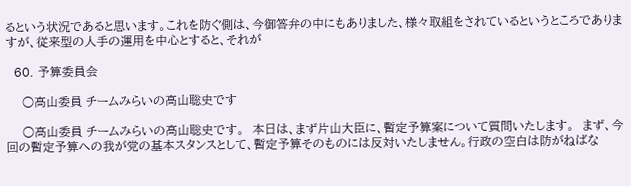るという状況であると思います。これを防ぐ側は、今御答弁の中にもありました、様々取組をされているというところでありますが、従来型の人手の運用を中心とすると、それが

  60. 予算委員会

    ○高山委員 チームみらいの高山聡史です

    ○高山委員 チームみらいの高山聡史です。  本日は、まず片山大臣に、暫定予算案について質問いたします。  まず、今回の暫定予算への我が党の基本スタンスとして、暫定予算そのものには反対いたしません。行政の空白は防がねばな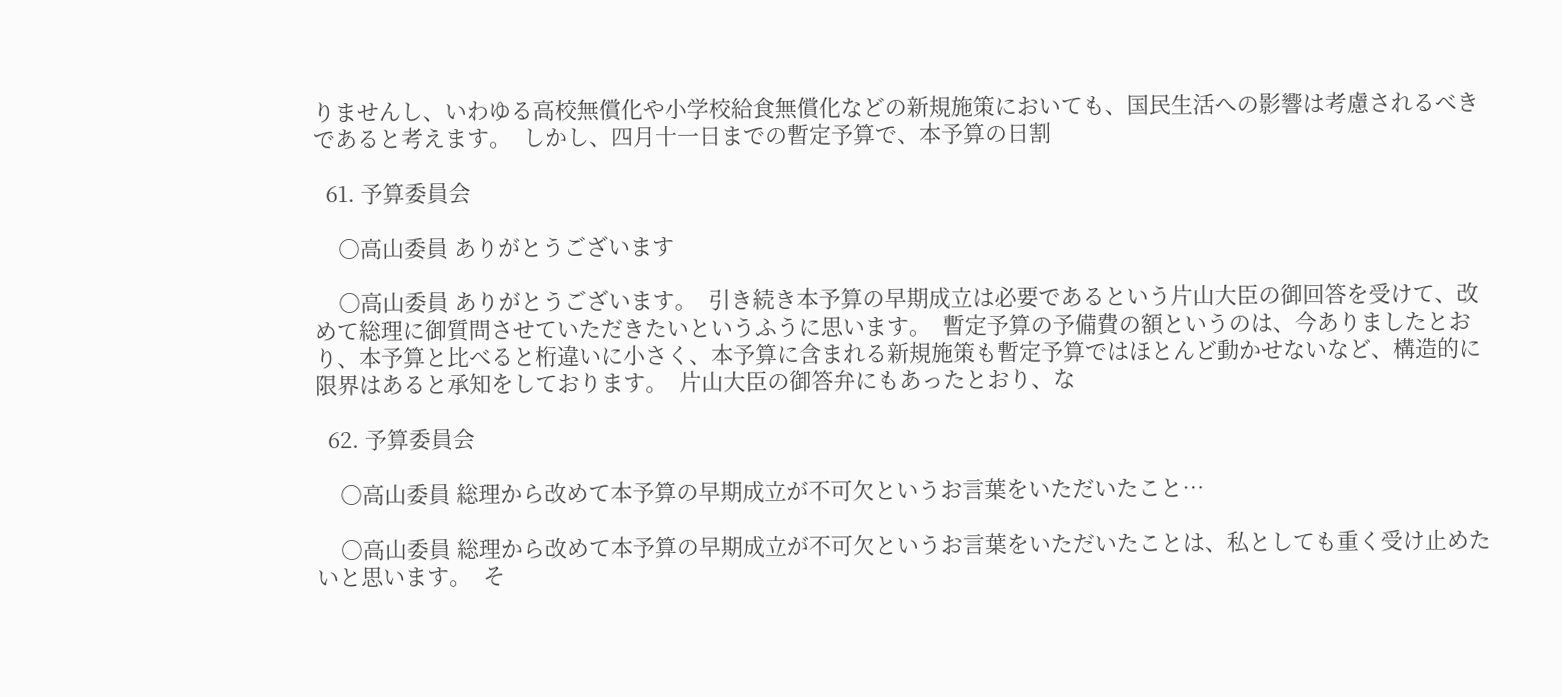りませんし、いわゆる高校無償化や小学校給食無償化などの新規施策においても、国民生活への影響は考慮されるべきであると考えます。  しかし、四月十一日までの暫定予算で、本予算の日割

  61. 予算委員会

    ○高山委員 ありがとうございます

    ○高山委員 ありがとうございます。  引き続き本予算の早期成立は必要であるという片山大臣の御回答を受けて、改めて総理に御質問させていただきたいというふうに思います。  暫定予算の予備費の額というのは、今ありましたとおり、本予算と比べると桁違いに小さく、本予算に含まれる新規施策も暫定予算ではほとんど動かせないなど、構造的に限界はあると承知をしております。  片山大臣の御答弁にもあったとおり、な

  62. 予算委員会

    ○高山委員 総理から改めて本予算の早期成立が不可欠というお言葉をいただいたこと…

    ○高山委員 総理から改めて本予算の早期成立が不可欠というお言葉をいただいたことは、私としても重く受け止めたいと思います。  そ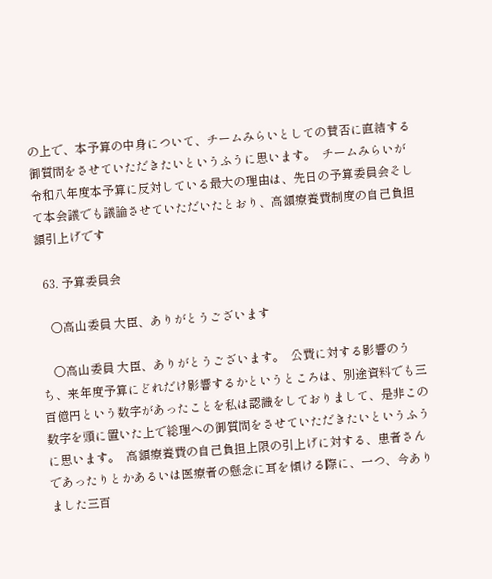の上で、本予算の中身について、チームみらいとしての賛否に直結する御質問をさせていただきたいというふうに思います。  チームみらいが令和八年度本予算に反対している最大の理由は、先日の予算委員会そして本会議でも議論させていただいたとおり、高額療養費制度の自己負担額引上げです

  63. 予算委員会

    ○高山委員 大臣、ありがとうございます

    ○高山委員 大臣、ありがとうございます。  公費に対する影響のうち、来年度予算にどれだけ影響するかというところは、別途資料でも三百億円という数字があったことを私は認識をしておりまして、是非この数字を頭に置いた上で総理への御質問をさせていただきたいというふうに思います。  高額療養費の自己負担上限の引上げに対する、患者さんであったりとかあるいは医療者の懸念に耳を傾ける際に、一つ、今ありました三百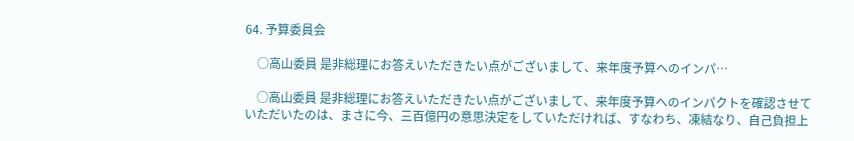64. 予算委員会

    ○高山委員 是非総理にお答えいただきたい点がございまして、来年度予算へのインパ…

    ○高山委員 是非総理にお答えいただきたい点がございまして、来年度予算へのインパクトを確認させていただいたのは、まさに今、三百億円の意思決定をしていただければ、すなわち、凍結なり、自己負担上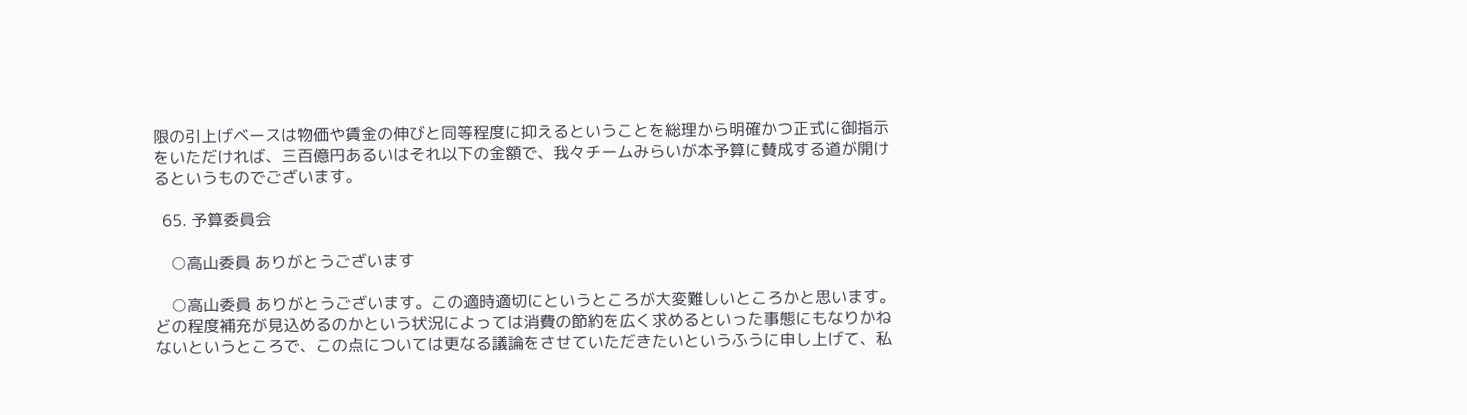限の引上げベースは物価や賃金の伸びと同等程度に抑えるということを総理から明確かつ正式に御指示をいただければ、三百億円あるいはそれ以下の金額で、我々チームみらいが本予算に賛成する道が開けるというものでございます。

  65. 予算委員会

    ○高山委員 ありがとうございます

    ○高山委員 ありがとうございます。この適時適切にというところが大変難しいところかと思います。どの程度補充が見込めるのかという状況によっては消費の節約を広く求めるといった事態にもなりかねないというところで、この点については更なる議論をさせていただきたいというふうに申し上げて、私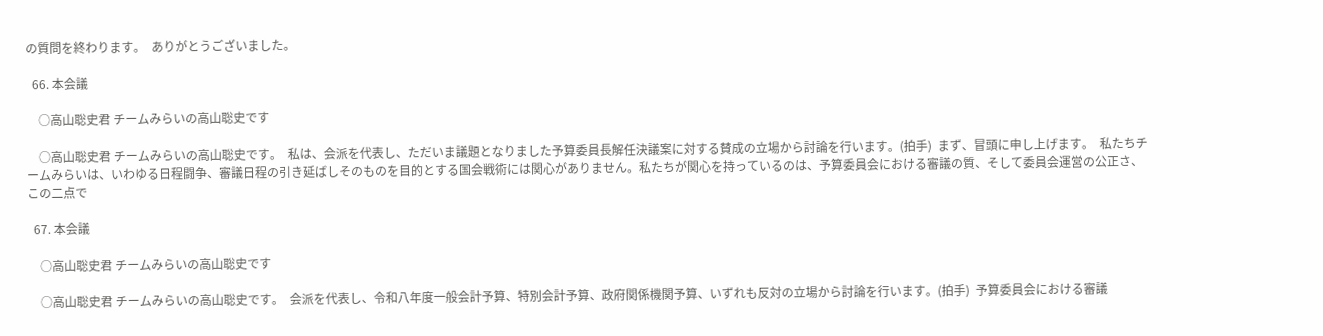の質問を終わります。  ありがとうございました。

  66. 本会議

    ○高山聡史君 チームみらいの高山聡史です

    ○高山聡史君 チームみらいの高山聡史です。  私は、会派を代表し、ただいま議題となりました予算委員長解任決議案に対する賛成の立場から討論を行います。(拍手)  まず、冒頭に申し上げます。  私たちチームみらいは、いわゆる日程闘争、審議日程の引き延ばしそのものを目的とする国会戦術には関心がありません。私たちが関心を持っているのは、予算委員会における審議の質、そして委員会運営の公正さ、この二点で

  67. 本会議

    ○高山聡史君 チームみらいの高山聡史です

    ○高山聡史君 チームみらいの高山聡史です。  会派を代表し、令和八年度一般会計予算、特別会計予算、政府関係機関予算、いずれも反対の立場から討論を行います。(拍手)  予算委員会における審議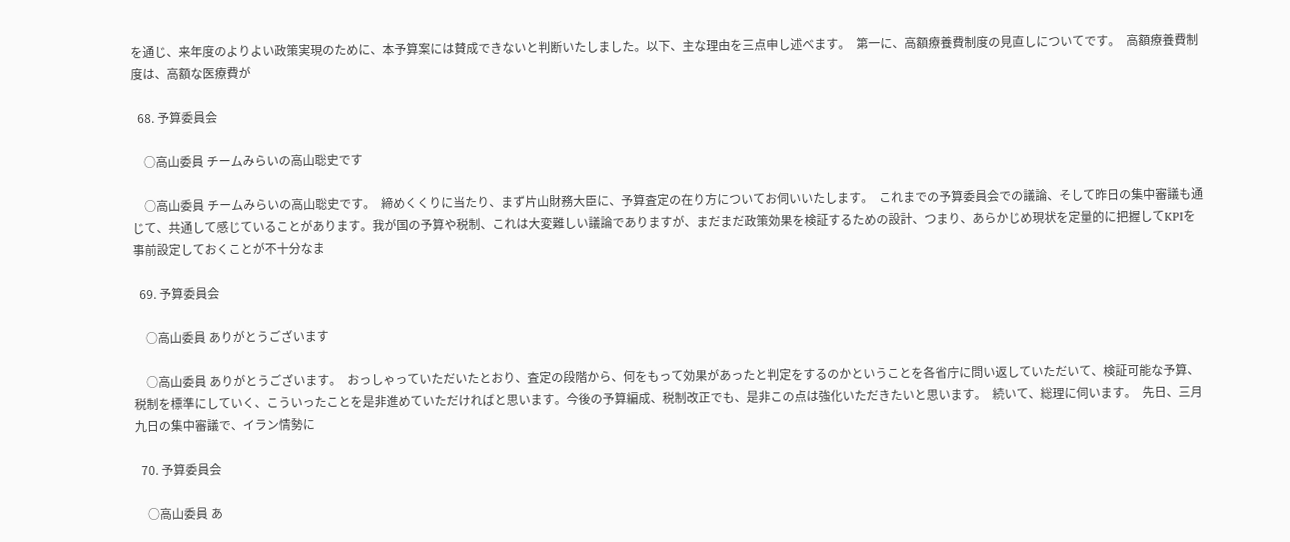を通じ、来年度のよりよい政策実現のために、本予算案には賛成できないと判断いたしました。以下、主な理由を三点申し述べます。  第一に、高額療養費制度の見直しについてです。  高額療養費制度は、高額な医療費が

  68. 予算委員会

    ○高山委員 チームみらいの高山聡史です

    ○高山委員 チームみらいの高山聡史です。  締めくくりに当たり、まず片山財務大臣に、予算査定の在り方についてお伺いいたします。  これまでの予算委員会での議論、そして昨日の集中審議も通じて、共通して感じていることがあります。我が国の予算や税制、これは大変難しい議論でありますが、まだまだ政策効果を検証するための設計、つまり、あらかじめ現状を定量的に把握してKPIを事前設定しておくことが不十分なま

  69. 予算委員会

    ○高山委員 ありがとうございます

    ○高山委員 ありがとうございます。  おっしゃっていただいたとおり、査定の段階から、何をもって効果があったと判定をするのかということを各省庁に問い返していただいて、検証可能な予算、税制を標準にしていく、こういったことを是非進めていただければと思います。今後の予算編成、税制改正でも、是非この点は強化いただきたいと思います。  続いて、総理に伺います。  先日、三月九日の集中審議で、イラン情勢に

  70. 予算委員会

    ○高山委員 あ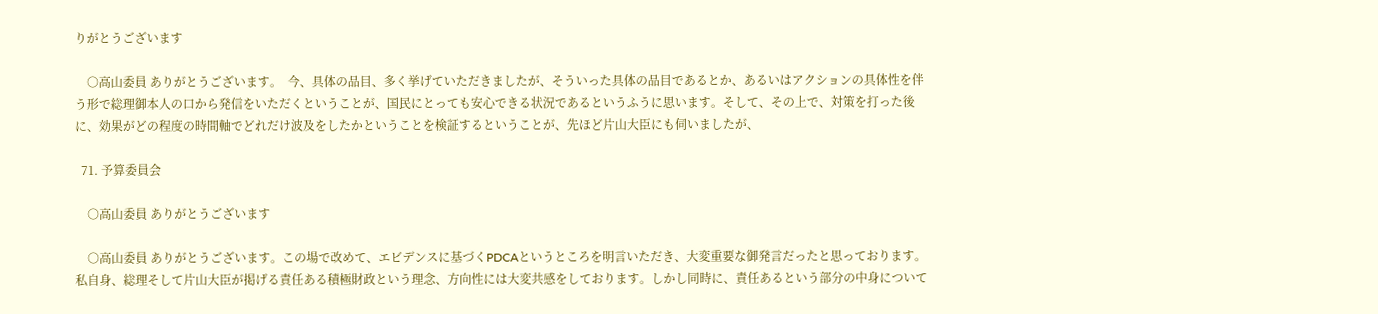りがとうございます

    ○高山委員 ありがとうございます。  今、具体の品目、多く挙げていただきましたが、そういった具体の品目であるとか、あるいはアクションの具体性を伴う形で総理御本人の口から発信をいただくということが、国民にとっても安心できる状況であるというふうに思います。そして、その上で、対策を打った後に、効果がどの程度の時間軸でどれだけ波及をしたかということを検証するということが、先ほど片山大臣にも伺いましたが、

  71. 予算委員会

    ○高山委員 ありがとうございます

    ○高山委員 ありがとうございます。この場で改めて、エビデンスに基づくPDCAというところを明言いただき、大変重要な御発言だったと思っております。  私自身、総理そして片山大臣が掲げる責任ある積極財政という理念、方向性には大変共感をしております。しかし同時に、責任あるという部分の中身について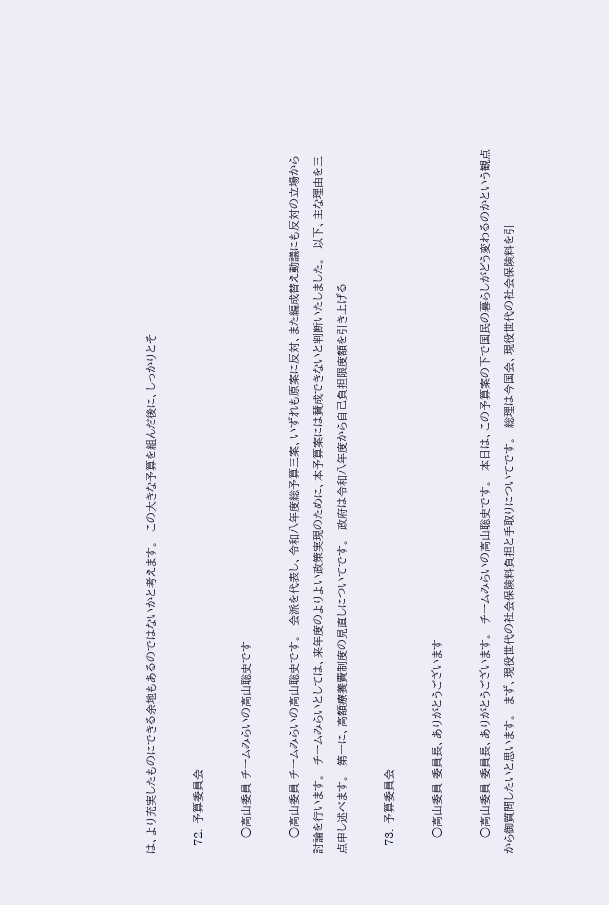は、より充実したものにできる余地もあるのではないかと考えます。  この大きな予算を組んだ後に、しっかりとそ

  72. 予算委員会

    ○高山委員 チームみらいの高山聡史です

    ○高山委員 チームみらいの高山聡史です。  会派を代表し、令和八年度総予算三案、いずれも原案に反対、また編成替え動議にも反対の立場から討論を行います。  チームみらいとしては、来年度のよりよい政策実現のために、本予算案には賛成できないと判断いたしました。  以下、主な理由を三点申し述べます。  第一に、高額療養費制度の見直しについてです。  政府は令和八年度から自己負担限度額を引き上げる

  73. 予算委員会

    ○高山委員 委員長、ありがとうございます

    ○高山委員 委員長、ありがとうございます。  チームみらいの高山聡史です。  本日は、この予算案の下で国民の暮らしがどう変わるのかという観点から御質問したいと思います。  まず、現役世代の社会保険料負担と手取りについてです。  総理は今国会、現役世代の社会保険料を引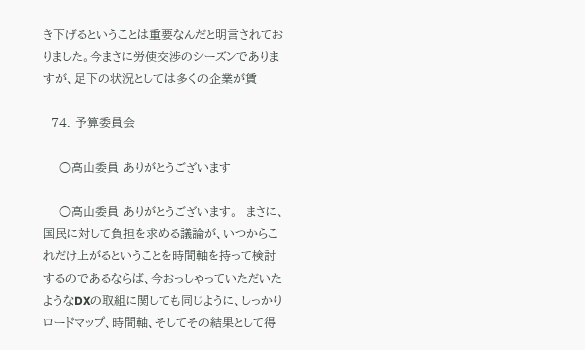き下げるということは重要なんだと明言されておりました。今まさに労使交渉のシーズンでありますが、足下の状況としては多くの企業が賃

  74. 予算委員会

    ○高山委員 ありがとうございます

    ○高山委員 ありがとうございます。  まさに、国民に対して負担を求める議論が、いつからこれだけ上がるということを時間軸を持って検討するのであるならば、今おっしゃっていただいたようなDXの取組に関しても同じように、しっかりロードマップ、時間軸、そしてその結果として得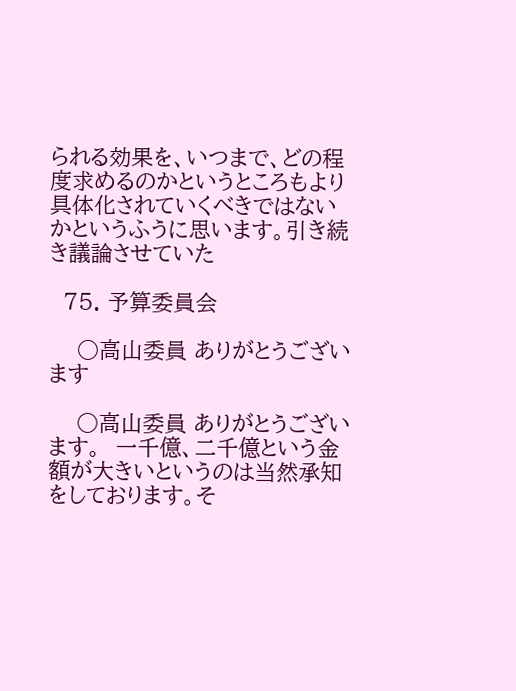られる効果を、いつまで、どの程度求めるのかというところもより具体化されていくべきではないかというふうに思います。引き続き議論させていた

  75. 予算委員会

    ○高山委員 ありがとうございます

    ○高山委員 ありがとうございます。  一千億、二千億という金額が大きいというのは当然承知をしております。そ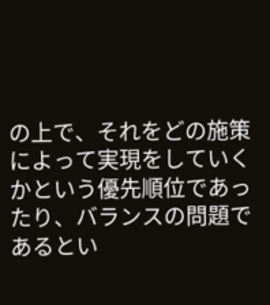の上で、それをどの施策によって実現をしていくかという優先順位であったり、バランスの問題であるとい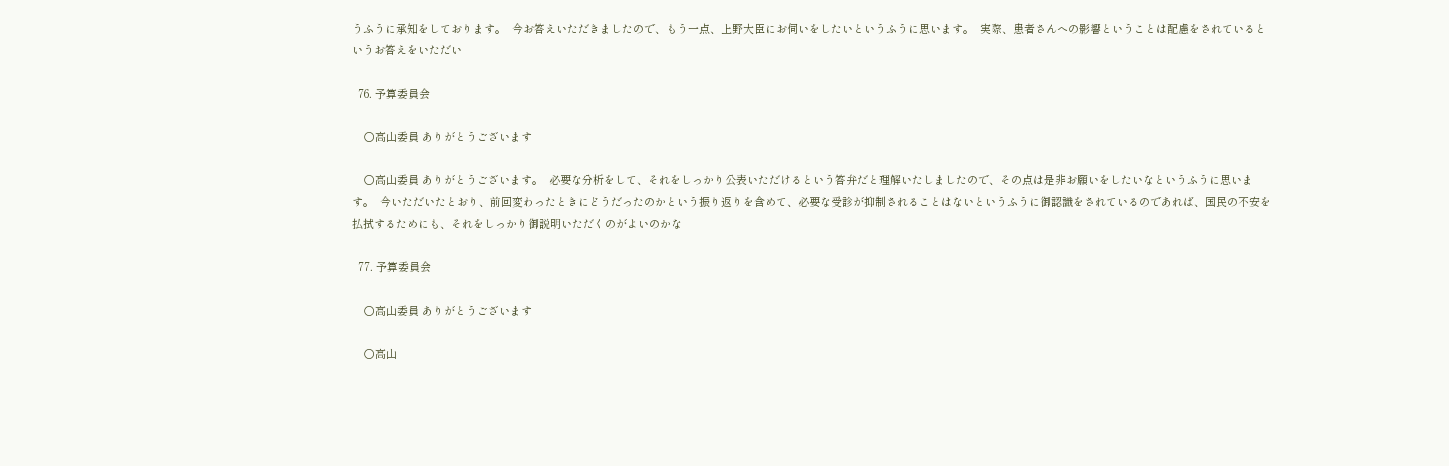うふうに承知をしております。  今お答えいただきましたので、もう一点、上野大臣にお伺いをしたいというふうに思います。  実際、患者さんへの影響ということは配慮をされているというお答えをいただい

  76. 予算委員会

    ○高山委員 ありがとうございます

    ○高山委員 ありがとうございます。  必要な分析をして、それをしっかり公表いただけるという答弁だと理解いたしましたので、その点は是非お願いをしたいなというふうに思います。  今いただいたとおり、前回変わったときにどうだったのかという振り返りを含めて、必要な受診が抑制されることはないというふうに御認識をされているのであれば、国民の不安を払拭するためにも、それをしっかり御説明いただくのがよいのかな

  77. 予算委員会

    ○高山委員 ありがとうございます

    ○高山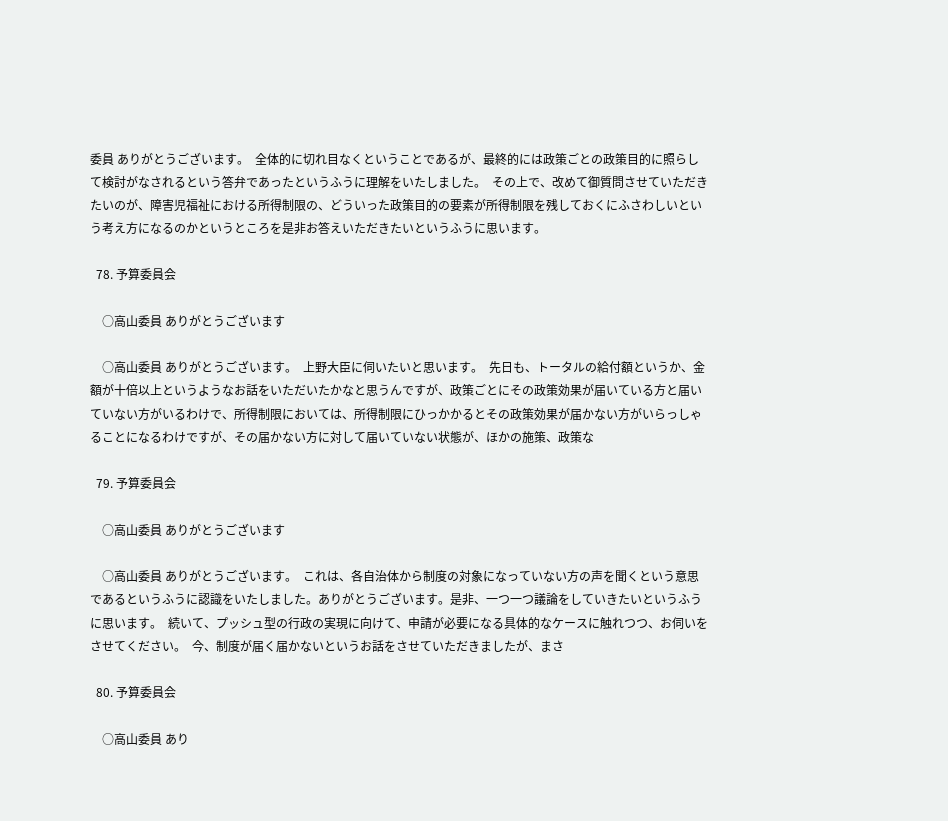委員 ありがとうございます。  全体的に切れ目なくということであるが、最終的には政策ごとの政策目的に照らして検討がなされるという答弁であったというふうに理解をいたしました。  その上で、改めて御質問させていただきたいのが、障害児福祉における所得制限の、どういった政策目的の要素が所得制限を残しておくにふさわしいという考え方になるのかというところを是非お答えいただきたいというふうに思います。

  78. 予算委員会

    ○高山委員 ありがとうございます

    ○高山委員 ありがとうございます。  上野大臣に伺いたいと思います。  先日も、トータルの給付額というか、金額が十倍以上というようなお話をいただいたかなと思うんですが、政策ごとにその政策効果が届いている方と届いていない方がいるわけで、所得制限においては、所得制限にひっかかるとその政策効果が届かない方がいらっしゃることになるわけですが、その届かない方に対して届いていない状態が、ほかの施策、政策な

  79. 予算委員会

    ○高山委員 ありがとうございます

    ○高山委員 ありがとうございます。  これは、各自治体から制度の対象になっていない方の声を聞くという意思であるというふうに認識をいたしました。ありがとうございます。是非、一つ一つ議論をしていきたいというふうに思います。  続いて、プッシュ型の行政の実現に向けて、申請が必要になる具体的なケースに触れつつ、お伺いをさせてください。  今、制度が届く届かないというお話をさせていただきましたが、まさ

  80. 予算委員会

    ○高山委員 あり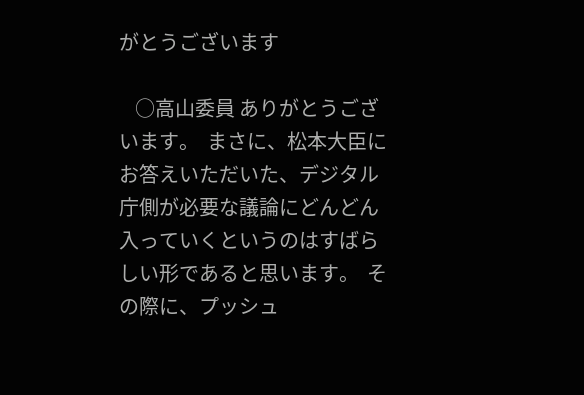がとうございます

    ○高山委員 ありがとうございます。  まさに、松本大臣にお答えいただいた、デジタル庁側が必要な議論にどんどん入っていくというのはすばらしい形であると思います。  その際に、プッシュ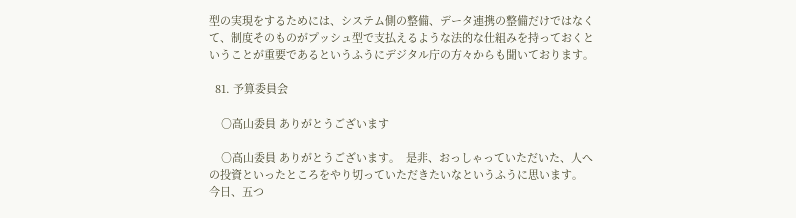型の実現をするためには、システム側の整備、データ連携の整備だけではなくて、制度そのものがプッシュ型で支払えるような法的な仕組みを持っておくということが重要であるというふうにデジタル庁の方々からも聞いております。

  81. 予算委員会

    ○高山委員 ありがとうございます

    ○高山委員 ありがとうございます。  是非、おっしゃっていただいた、人への投資といったところをやり切っていただきたいなというふうに思います。  今日、五つ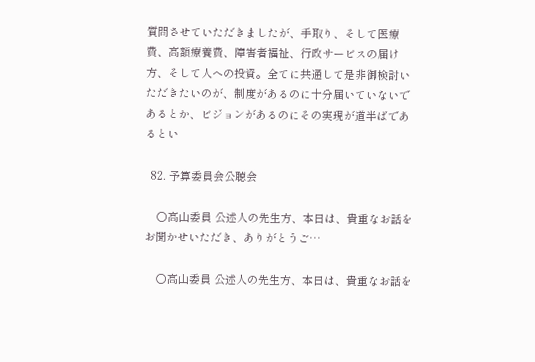質問させていただきましたが、手取り、そして医療費、高額療養費、障害者福祉、行政サービスの届け方、そして人への投資。全てに共通して是非御検討いただきたいのが、制度があるのに十分届いていないであるとか、ビジョンがあるのにその実現が道半ばであるとい

  82. 予算委員会公聴会

    ○高山委員 公述人の先生方、本日は、貴重なお話をお聞かせいただき、ありがとうご…

    ○高山委員 公述人の先生方、本日は、貴重なお話を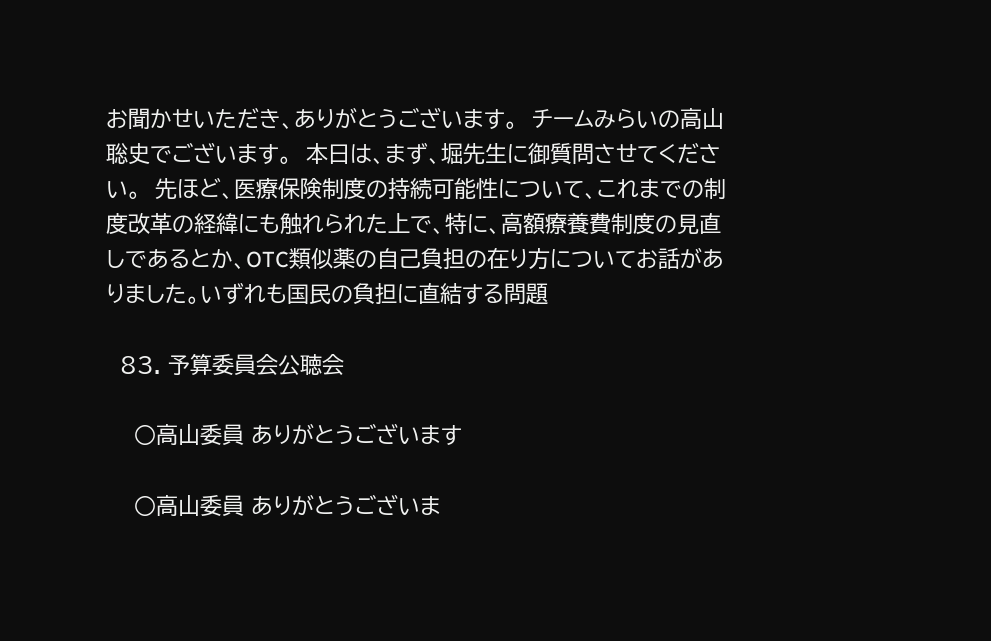お聞かせいただき、ありがとうございます。  チームみらいの高山聡史でございます。  本日は、まず、堀先生に御質問させてください。  先ほど、医療保険制度の持続可能性について、これまでの制度改革の経緯にも触れられた上で、特に、高額療養費制度の見直しであるとか、OTC類似薬の自己負担の在り方についてお話がありました。いずれも国民の負担に直結する問題

  83. 予算委員会公聴会

    ○高山委員 ありがとうございます

    ○高山委員 ありがとうございま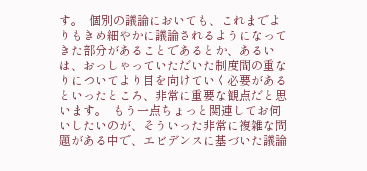す。  個別の議論においても、これまでよりもきめ細やかに議論されるようになってきた部分があることであるとか、あるいは、おっしゃっていただいた制度間の重なりについてより目を向けていく必要があるといったところ、非常に重要な観点だと思います。  もう一点ちょっと関連してお伺いしたいのが、そういった非常に複雑な問題がある中で、エビデンスに基づいた議論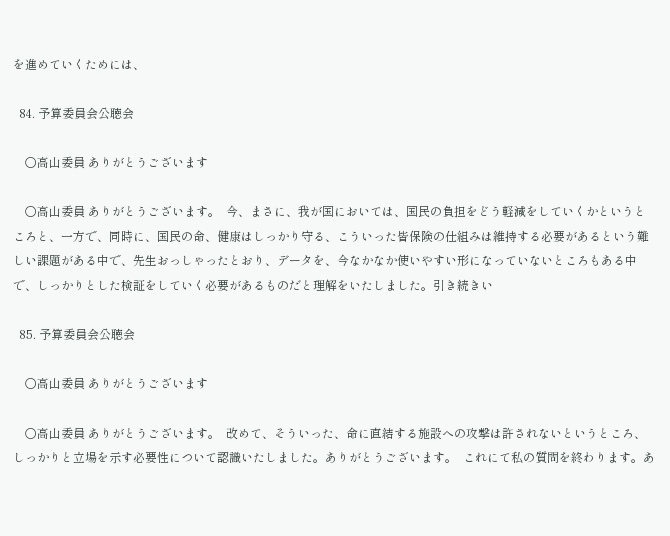を進めていくためには、

  84. 予算委員会公聴会

    ○高山委員 ありがとうございます

    ○高山委員 ありがとうございます。  今、まさに、我が国においては、国民の負担をどう軽減をしていくかというところと、一方で、同時に、国民の命、健康はしっかり守る、こういった皆保険の仕組みは維持する必要があるという難しい課題がある中で、先生おっしゃったとおり、データを、今なかなか使いやすい形になっていないところもある中で、しっかりとした検証をしていく必要があるものだと理解をいたしました。引き続きい

  85. 予算委員会公聴会

    ○高山委員 ありがとうございます

    ○高山委員 ありがとうございます。  改めて、そういった、命に直結する施設への攻撃は許されないというところ、しっかりと立場を示す必要性について認識いたしました。ありがとうございます。  これにて私の質問を終わります。あ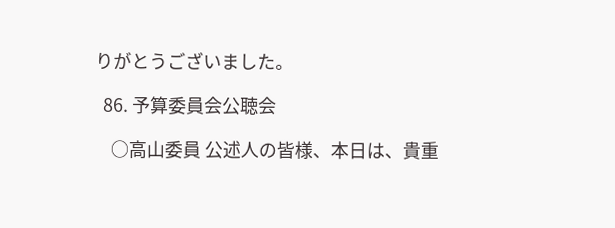りがとうございました。

  86. 予算委員会公聴会

    ○高山委員 公述人の皆様、本日は、貴重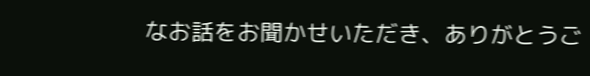なお話をお聞かせいただき、ありがとうご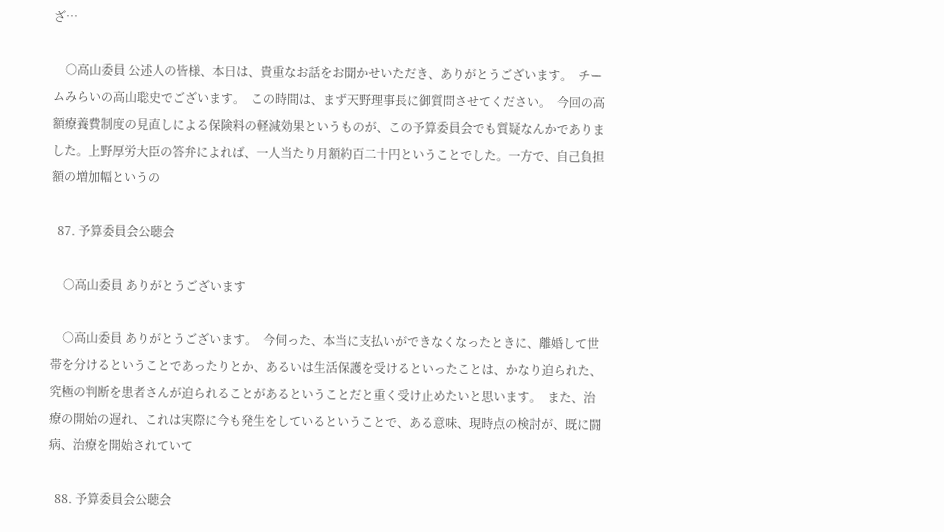ざ…

    ○高山委員 公述人の皆様、本日は、貴重なお話をお聞かせいただき、ありがとうございます。  チームみらいの高山聡史でございます。  この時間は、まず天野理事長に御質問させてください。  今回の高額療養費制度の見直しによる保険料の軽減効果というものが、この予算委員会でも質疑なんかでありました。上野厚労大臣の答弁によれば、一人当たり月額約百二十円ということでした。一方で、自己負担額の増加幅というの

  87. 予算委員会公聴会

    ○高山委員 ありがとうございます

    ○高山委員 ありがとうございます。  今伺った、本当に支払いができなくなったときに、離婚して世帯を分けるということであったりとか、あるいは生活保護を受けるといったことは、かなり迫られた、究極の判断を患者さんが迫られることがあるということだと重く受け止めたいと思います。  また、治療の開始の遅れ、これは実際に今も発生をしているということで、ある意味、現時点の検討が、既に闘病、治療を開始されていて

  88. 予算委員会公聴会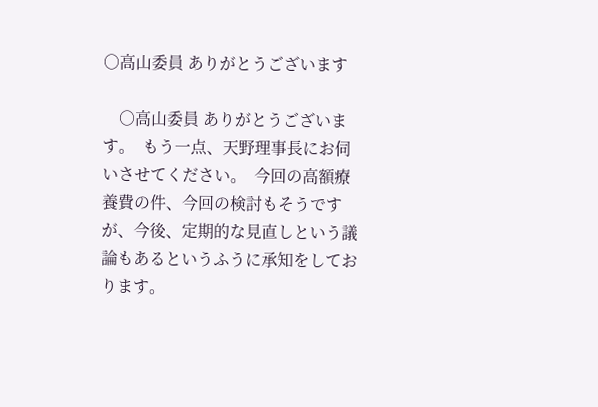○高山委員 ありがとうございます

    ○高山委員 ありがとうございます。  もう一点、天野理事長にお伺いさせてください。  今回の高額療養費の件、今回の検討もそうですが、今後、定期的な見直しという議論もあるというふうに承知をしております。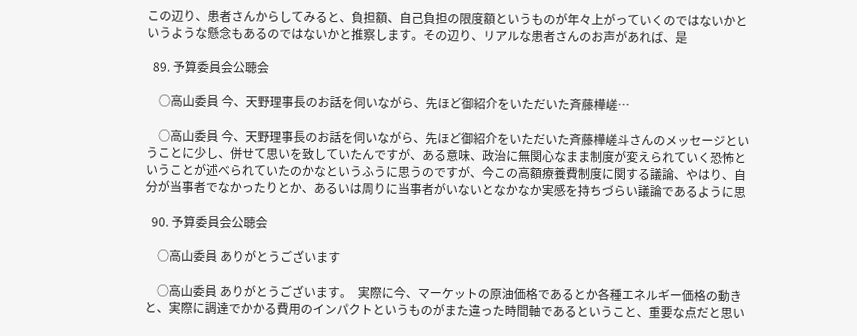この辺り、患者さんからしてみると、負担額、自己負担の限度額というものが年々上がっていくのではないかというような懸念もあるのではないかと推察します。その辺り、リアルな患者さんのお声があれば、是

  89. 予算委員会公聴会

    ○高山委員 今、天野理事長のお話を伺いながら、先ほど御紹介をいただいた斉藤樺嵯…

    ○高山委員 今、天野理事長のお話を伺いながら、先ほど御紹介をいただいた斉藤樺嵯斗さんのメッセージということに少し、併せて思いを致していたんですが、ある意味、政治に無関心なまま制度が変えられていく恐怖ということが述べられていたのかなというふうに思うのですが、今この高額療養費制度に関する議論、やはり、自分が当事者でなかったりとか、あるいは周りに当事者がいないとなかなか実感を持ちづらい議論であるように思

  90. 予算委員会公聴会

    ○高山委員 ありがとうございます

    ○高山委員 ありがとうございます。  実際に今、マーケットの原油価格であるとか各種エネルギー価格の動きと、実際に調達でかかる費用のインパクトというものがまた違った時間軸であるということ、重要な点だと思い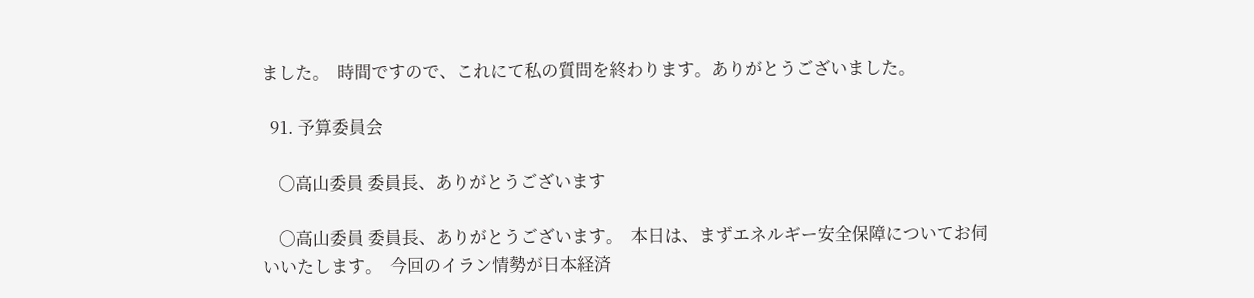ました。  時間ですので、これにて私の質問を終わります。ありがとうございました。

  91. 予算委員会

    ○高山委員 委員長、ありがとうございます

    ○高山委員 委員長、ありがとうございます。  本日は、まずエネルギー安全保障についてお伺いいたします。  今回のイラン情勢が日本経済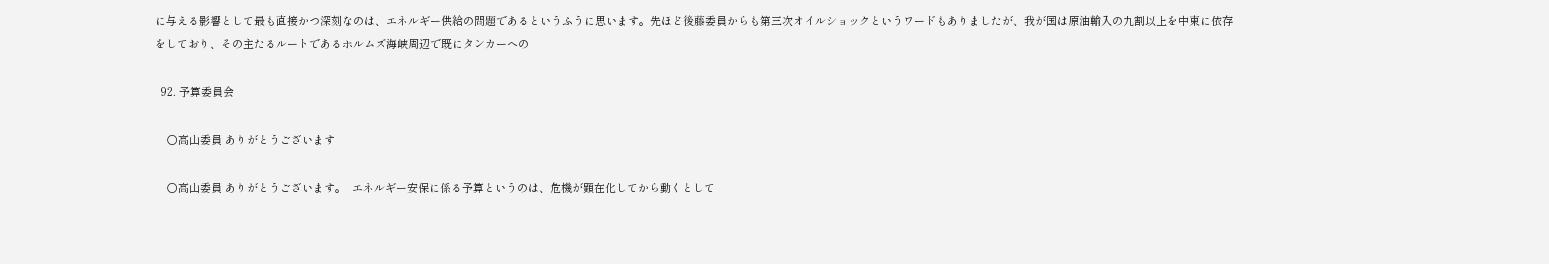に与える影響として最も直接かつ深刻なのは、エネルギー供給の問題であるというふうに思います。先ほど後藤委員からも第三次オイルショックというワードもありましたが、我が国は原油輸入の九割以上を中東に依存をしており、その主たるルートであるホルムズ海峡周辺で既にタンカーへの

  92. 予算委員会

    ○高山委員 ありがとうございます

    ○高山委員 ありがとうございます。  エネルギー安保に係る予算というのは、危機が顕在化してから動くとして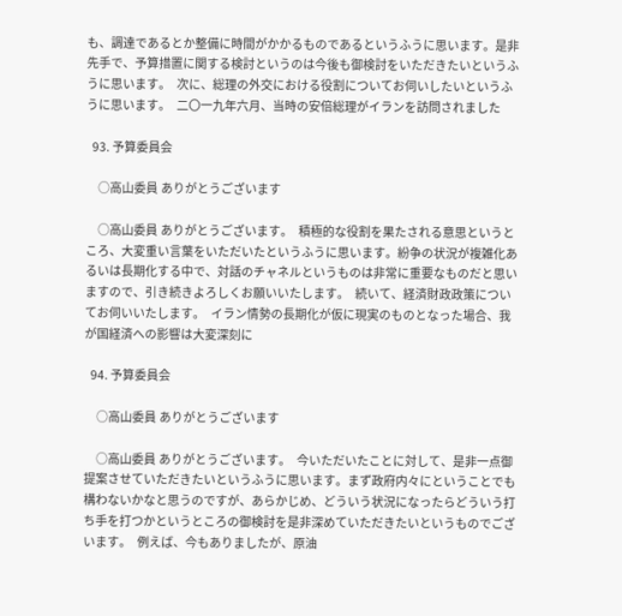も、調達であるとか整備に時間がかかるものであるというふうに思います。是非先手で、予算措置に関する検討というのは今後も御検討をいただきたいというふうに思います。  次に、総理の外交における役割についてお伺いしたいというふうに思います。  二〇一九年六月、当時の安倍総理がイランを訪問されました

  93. 予算委員会

    ○高山委員 ありがとうございます

    ○高山委員 ありがとうございます。  積極的な役割を果たされる意思というところ、大変重い言葉をいただいたというふうに思います。紛争の状況が複雑化あるいは長期化する中で、対話のチャネルというものは非常に重要なものだと思いますので、引き続きよろしくお願いいたします。  続いて、経済財政政策についてお伺いいたします。  イラン情勢の長期化が仮に現実のものとなった場合、我が国経済への影響は大変深刻に

  94. 予算委員会

    ○高山委員 ありがとうございます

    ○高山委員 ありがとうございます。  今いただいたことに対して、是非一点御提案させていただきたいというふうに思います。まず政府内々にということでも構わないかなと思うのですが、あらかじめ、どういう状況になったらどういう打ち手を打つかというところの御検討を是非深めていただきたいというものでございます。  例えば、今もありましたが、原油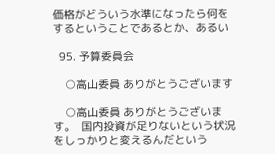価格がどういう水準になったら何をするということであるとか、あるい

  95. 予算委員会

    ○高山委員 ありがとうございます

    ○高山委員 ありがとうございます。  国内投資が足りないという状況をしっかりと変えるんだという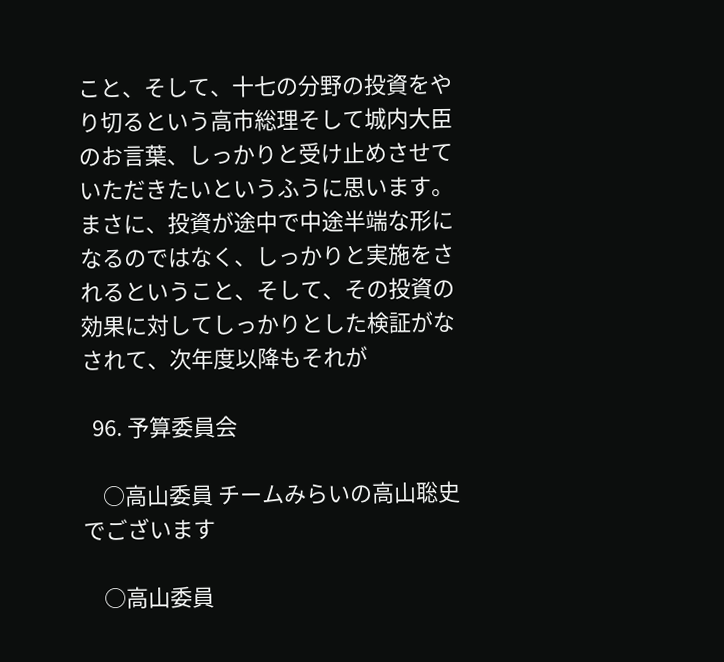こと、そして、十七の分野の投資をやり切るという高市総理そして城内大臣のお言葉、しっかりと受け止めさせていただきたいというふうに思います。  まさに、投資が途中で中途半端な形になるのではなく、しっかりと実施をされるということ、そして、その投資の効果に対してしっかりとした検証がなされて、次年度以降もそれが

  96. 予算委員会

    ○高山委員 チームみらいの高山聡史でございます

    ○高山委員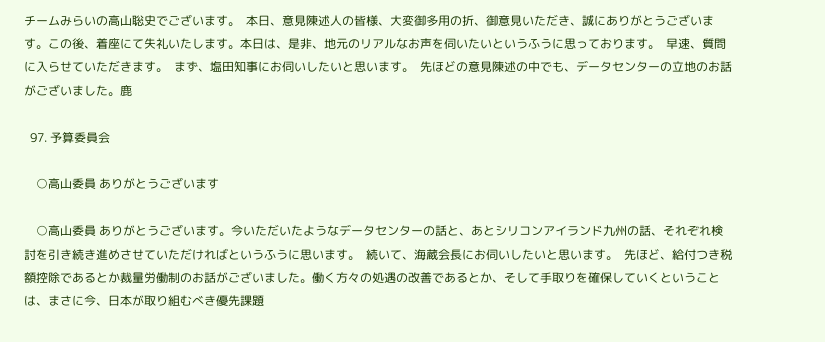チームみらいの高山聡史でございます。  本日、意見陳述人の皆様、大変御多用の折、御意見いただき、誠にありがとうございます。この後、着座にて失礼いたします。本日は、是非、地元のリアルなお声を伺いたいというふうに思っております。  早速、質問に入らせていただきます。  まず、塩田知事にお伺いしたいと思います。  先ほどの意見陳述の中でも、データセンターの立地のお話がございました。鹿

  97. 予算委員会

    ○高山委員 ありがとうございます

    ○高山委員 ありがとうございます。今いただいたようなデータセンターの話と、あとシリコンアイランド九州の話、それぞれ検討を引き続き進めさせていただければというふうに思います。  続いて、海蔵会長にお伺いしたいと思います。  先ほど、給付つき税額控除であるとか裁量労働制のお話がございました。働く方々の処遇の改善であるとか、そして手取りを確保していくということは、まさに今、日本が取り組むべき優先課題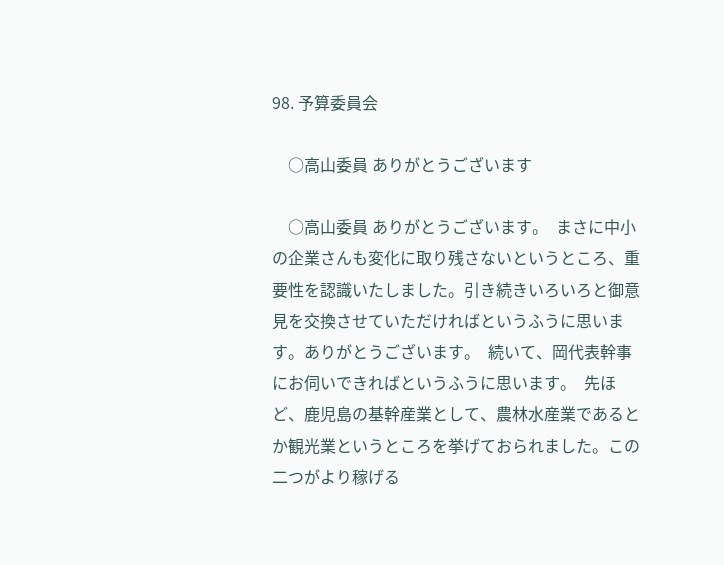98. 予算委員会

    ○高山委員 ありがとうございます

    ○高山委員 ありがとうございます。  まさに中小の企業さんも変化に取り残さないというところ、重要性を認識いたしました。引き続きいろいろと御意見を交換させていただければというふうに思います。ありがとうございます。  続いて、岡代表幹事にお伺いできればというふうに思います。  先ほど、鹿児島の基幹産業として、農林水産業であるとか観光業というところを挙げておられました。この二つがより稼げる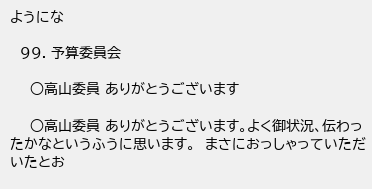ようにな

  99. 予算委員会

    ○高山委員 ありがとうございます

    ○高山委員 ありがとうございます。よく御状況、伝わったかなというふうに思います。  まさにおっしゃっていただいたとお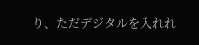り、ただデジタルを入れれ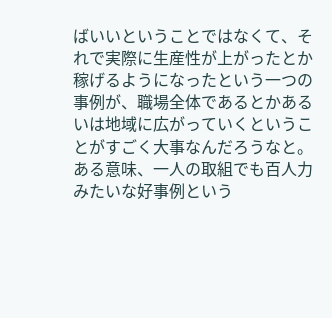ばいいということではなくて、それで実際に生産性が上がったとか稼げるようになったという一つの事例が、職場全体であるとかあるいは地域に広がっていくということがすごく大事なんだろうなと。ある意味、一人の取組でも百人力みたいな好事例という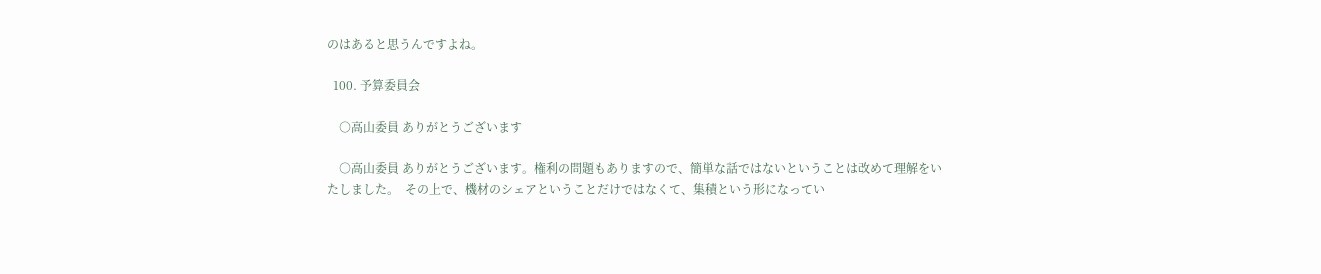のはあると思うんですよね。

  100. 予算委員会

    ○高山委員 ありがとうございます

    ○高山委員 ありがとうございます。権利の問題もありますので、簡単な話ではないということは改めて理解をいたしました。  その上で、機材のシェアということだけではなくて、集積という形になってい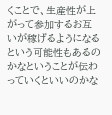くことで、生産性が上がって参加するお互いが稼げるようになるという可能性もあるのかなということが伝わっていくといいのかな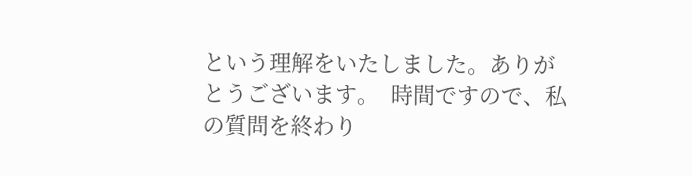という理解をいたしました。ありがとうございます。  時間ですので、私の質問を終わり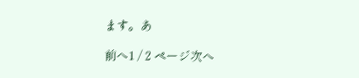ます。あ

前へ1 / 2 ページ次へ